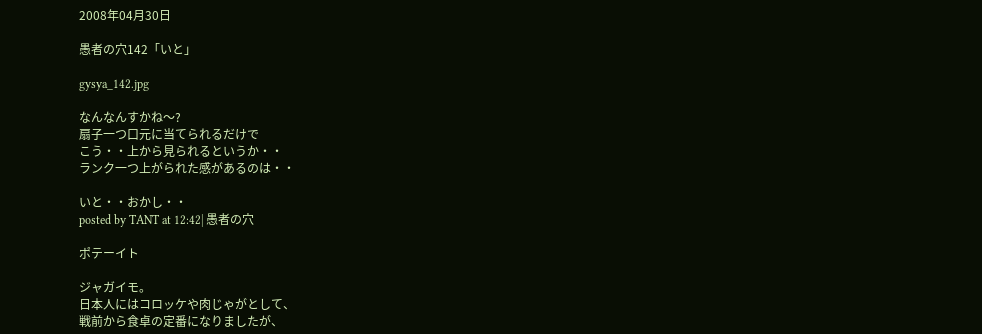2008年04月30日

愚者の穴142「いと」

gysya_142.jpg

なんなんすかね〜?
扇子一つ口元に当てられるだけで
こう・・上から見られるというか・・
ランク一つ上がられた感があるのは・・

いと・・おかし・・
posted by TANT at 12:42| 愚者の穴

ポテーイト

ジャガイモ。
日本人にはコロッケや肉じゃがとして、
戦前から食卓の定番になりましたが、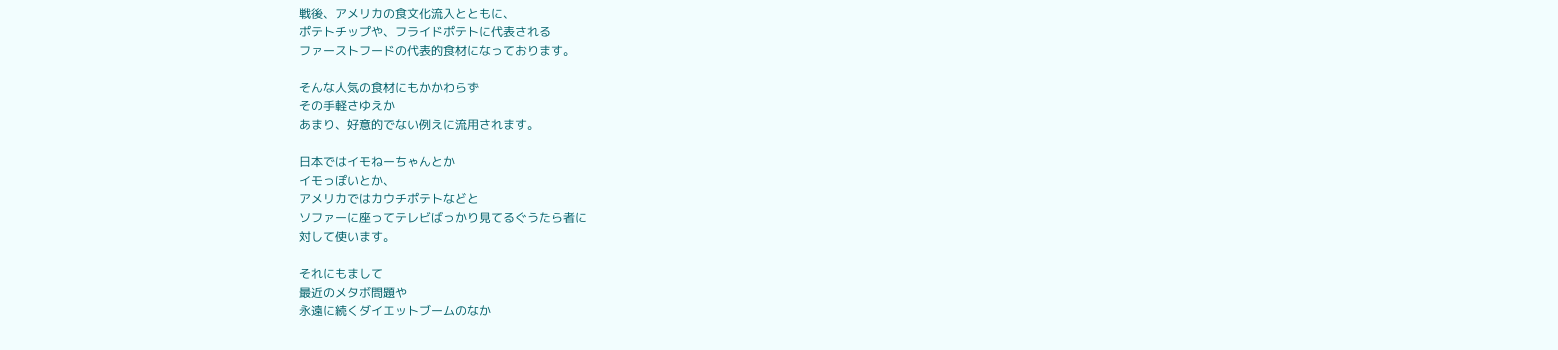戦後、アメリカの食文化流入とともに、
ポテトチップや、フライドポテトに代表される
ファーストフードの代表的食材になっております。

そんな人気の食材にもかかわらず
その手軽さゆえか
あまり、好意的でない例えに流用されます。

日本ではイモねーちゃんとか
イモっぽいとか、
アメリカではカウチポテトなどと
ソファーに座ってテレビばっかり見てるぐうたら者に
対して使います。

それにもまして
最近のメタボ問題や
永遠に続くダイエットブームのなか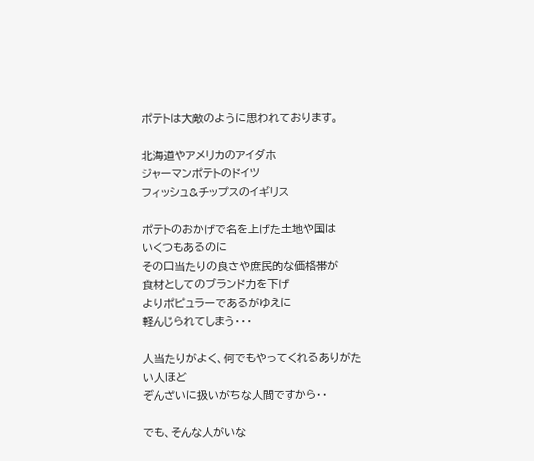ポテトは大敵のように思われております。

北海道やアメリカのアイダホ
ジャーマンポテトのドイツ
フィッシュ&チップスのイギリス

ポテトのおかげで名を上げた土地や国は
いくつもあるのに
その口当たりの良さや庶民的な価格帯が
食材としてのブランド力を下げ
よりポピュラーであるがゆえに
軽んじられてしまう・・・

人当たりがよく、何でもやってくれるありがたい人ほど
ぞんざいに扱いがちな人間ですから・・

でも、そんな人がいな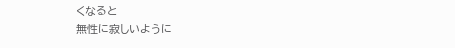くなると
無性に寂しいように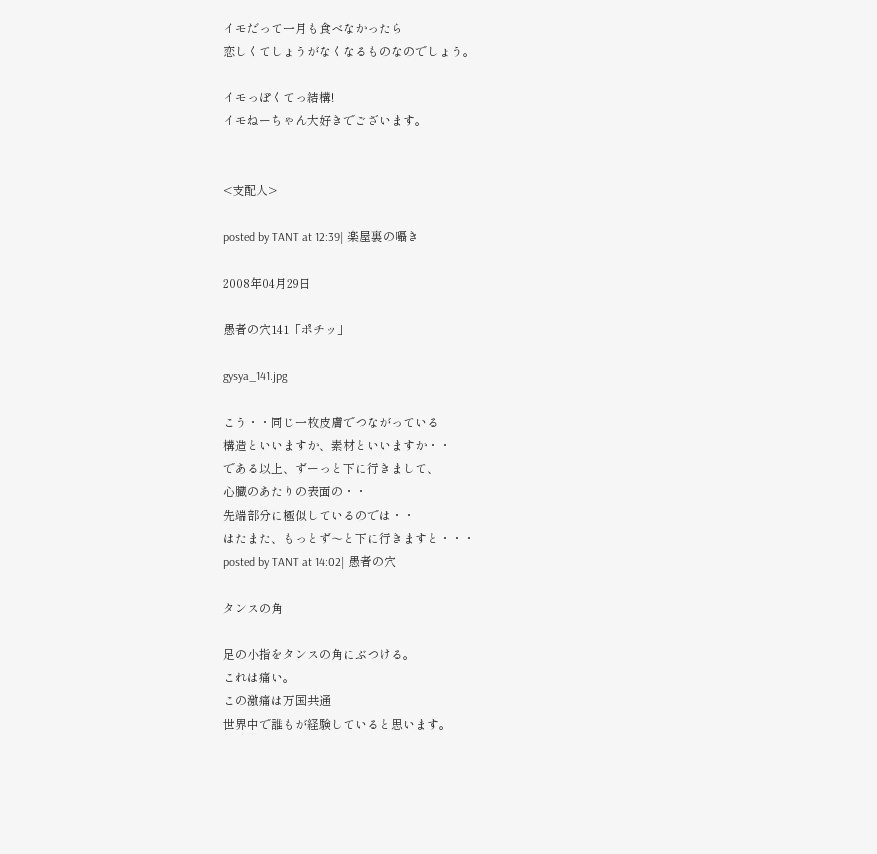イモだって一月も食べなかったら
恋しくてしょうがなくなるものなのでしょう。

イモっぽくてっ結構!
イモねーちゃん大好きでございます。


<支配人>

posted by TANT at 12:39| 楽屋裏の囁き

2008年04月29日

愚者の穴141「ポチッ」

gysya_141.jpg

こう・・同じ一枚皮膚でつながっている
構造といいますか、素材といいますか・・
である以上、ずーっと下に行きまして、
心臓のあたりの表面の・・
先端部分に極似しているのでは・・
はたまた、もっとず〜と下に行きますと・・・
posted by TANT at 14:02| 愚者の穴

タンスの角

足の小指をタンスの角にぶつける。
これは痛い。
この激痛は万国共通
世界中で誰もが経験していると思います。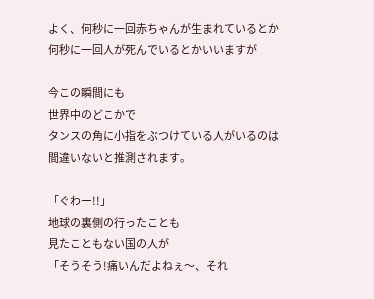よく、何秒に一回赤ちゃんが生まれているとか
何秒に一回人が死んでいるとかいいますが

今この瞬間にも
世界中のどこかで
タンスの角に小指をぶつけている人がいるのは
間違いないと推測されます。

「ぐわー!!」
地球の裏側の行ったことも
見たこともない国の人が
「そうそう!痛いんだよねぇ〜、それ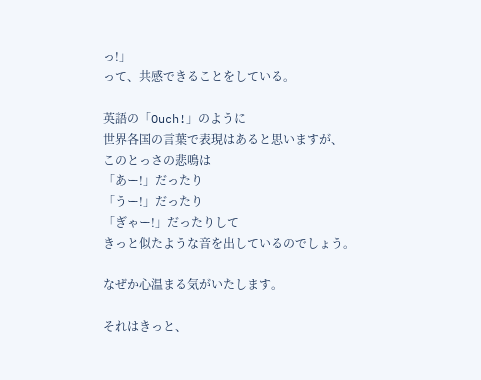っ!」
って、共感できることをしている。

英語の「Ouch!」のように
世界各国の言葉で表現はあると思いますが、
このとっさの悲鳴は
「あー!」だったり
「うー!」だったり
「ぎゃー!」だったりして
きっと似たような音を出しているのでしょう。

なぜか心温まる気がいたします。

それはきっと、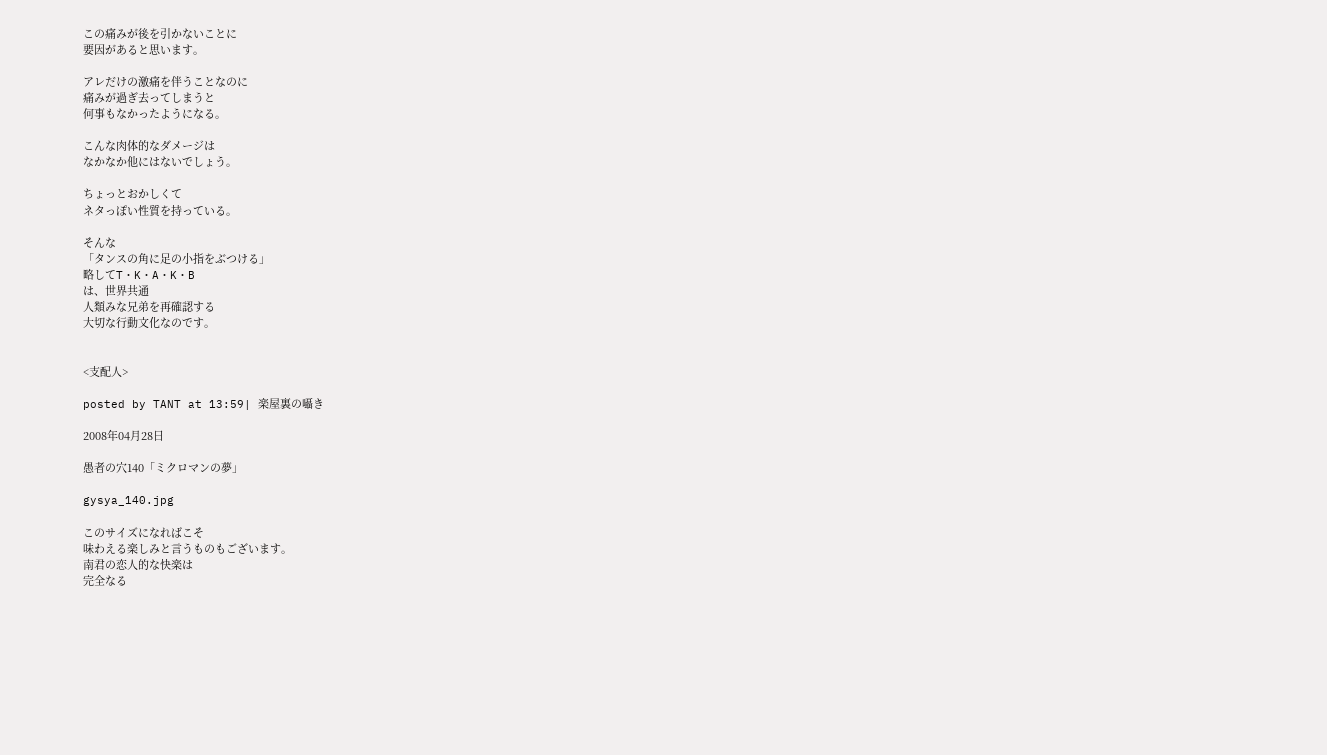この痛みが後を引かないことに
要因があると思います。

アレだけの激痛を伴うことなのに
痛みが過ぎ去ってしまうと
何事もなかったようになる。

こんな肉体的なダメージは
なかなか他にはないでしょう。

ちょっとおかしくて
ネタっぽい性質を持っている。

そんな
「タンスの角に足の小指をぶつける」
略してT・K・A・K・B
は、世界共通
人類みな兄弟を再確認する
大切な行動文化なのです。


<支配人>

posted by TANT at 13:59| 楽屋裏の囁き

2008年04月28日

愚者の穴140「ミクロマンの夢」

gysya_140.jpg

このサイズになればこそ
味わえる楽しみと言うものもございます。
南君の恋人的な快楽は
完全なる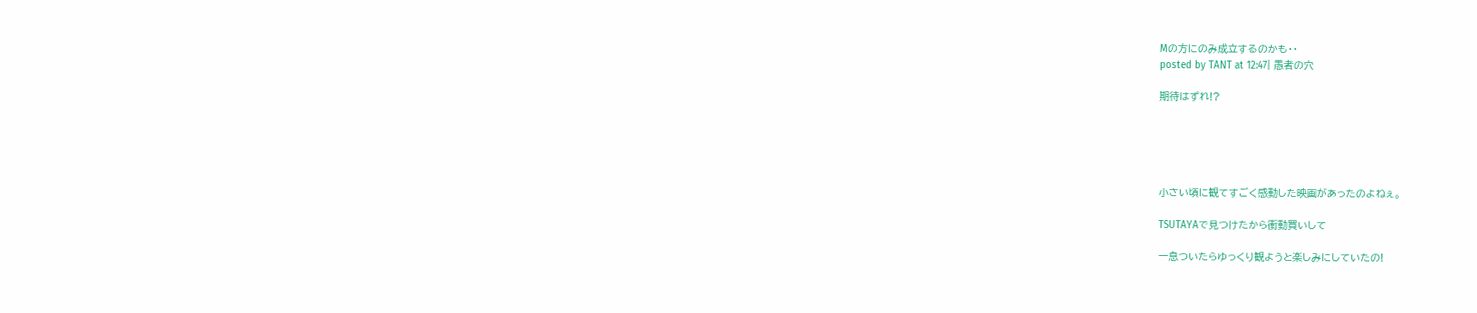Mの方にのみ成立するのかも・・
posted by TANT at 12:47| 愚者の穴

期待はずれ!?





小さい頃に観てすごく感動した映画があったのよねぇ。

TSUTAYAで見つけたから衝動買いして

一息ついたらゆっくり観ようと楽しみにしていたの!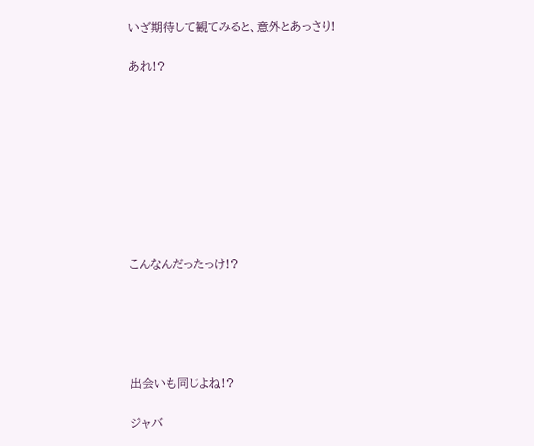いざ期待して観てみると、意外とあっさり!

あれ!?









こんなんだったっけ!?





出会いも同じよね!?

ジャバ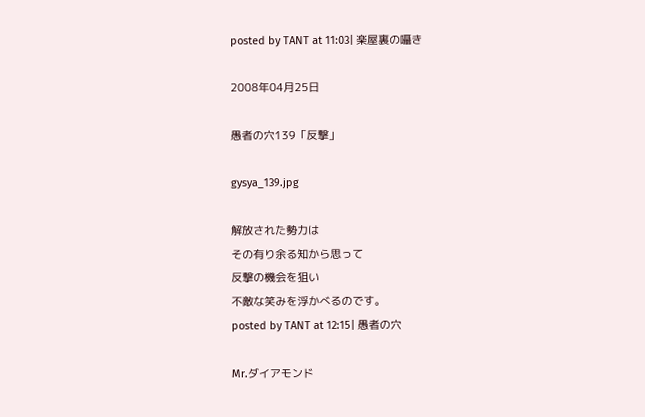posted by TANT at 11:03| 楽屋裏の囁き

2008年04月25日

愚者の穴139「反撃」

gysya_139.jpg

解放された勢力は
その有り余る知から思って
反撃の機会を狙い
不敵な笑みを浮かべるのです。
posted by TANT at 12:15| 愚者の穴

Mr.ダイアモンド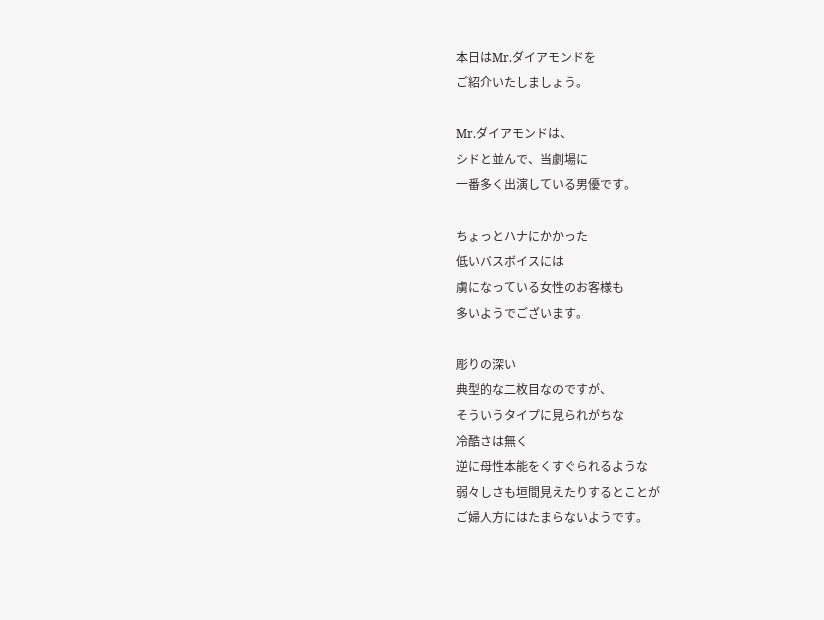本日はMr.ダイアモンドを
ご紹介いたしましょう。

Mr.ダイアモンドは、
シドと並んで、当劇場に
一番多く出演している男優です。

ちょっとハナにかかった
低いバスボイスには
虜になっている女性のお客様も
多いようでございます。

彫りの深い
典型的な二枚目なのですが、
そういうタイプに見られがちな
冷酷さは無く
逆に母性本能をくすぐられるような
弱々しさも垣間見えたりするとことが
ご婦人方にはたまらないようです。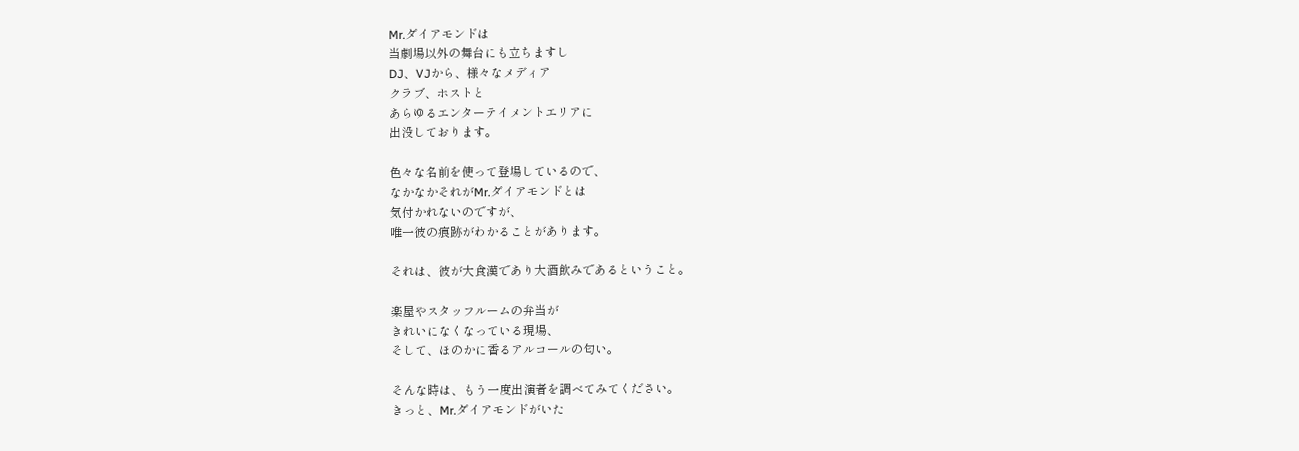Mr.ダイアモンドは
当劇場以外の舞台にも立ちますし
DJ、VJから、様々なメディア
クラブ、ホストと
あらゆるエンターテイメントエリアに
出没しております。

色々な名前を使って登場しているので、
なかなかそれがMr.ダイアモンドとは
気付かれないのですが、
唯一彼の痕跡がわかることがあります。

それは、彼が大食漢であり大酒飲みであるということ。

楽屋やスタッフルームの弁当が
きれいになくなっている現場、
そして、ほのかに香るアルコールの匂い。

そんな時は、もう一度出演者を調べてみてください。
きっと、Mr.ダイアモンドがいた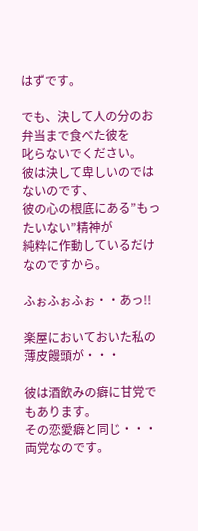はずです。

でも、決して人の分のお弁当まで食べた彼を
叱らないでください。
彼は決して卑しいのではないのです、
彼の心の根底にある”もったいない”精神が
純粋に作動しているだけなのですから。

ふぉふぉふぉ・・あっ!!

楽屋においておいた私の薄皮饅頭が・・・

彼は酒飲みの癖に甘党でもあります。
その恋愛癖と同じ・・・両党なのです。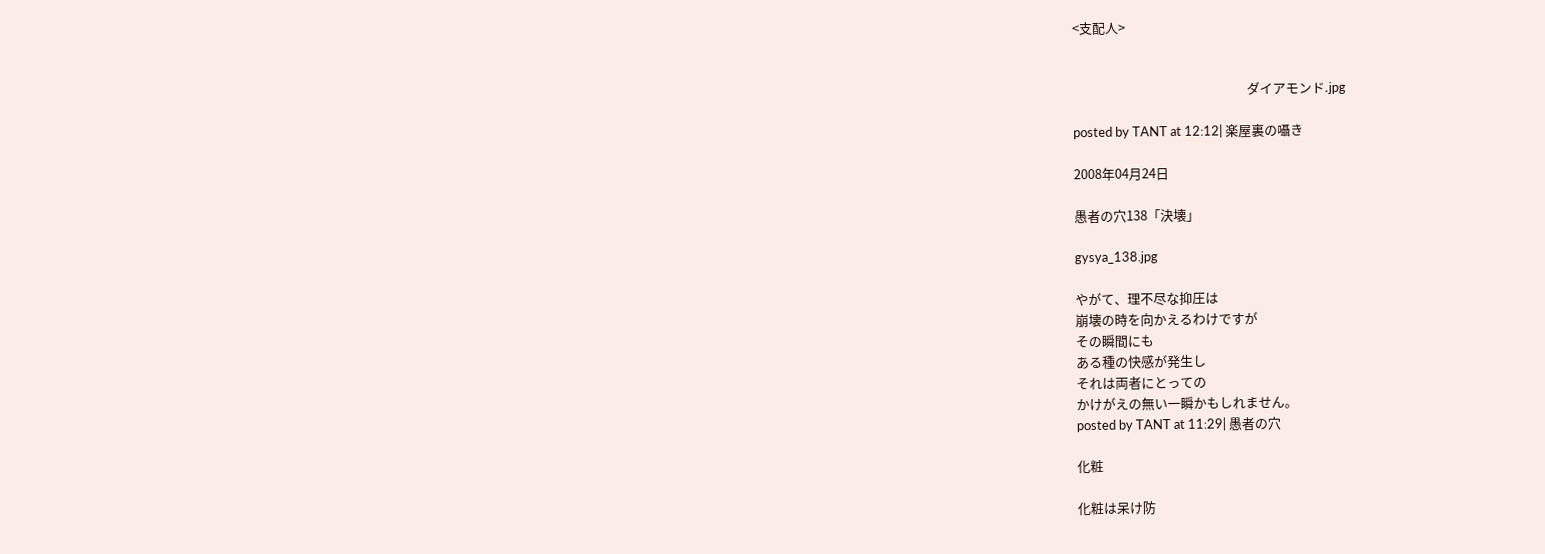<支配人>


                                                          ダイアモンド.jpg

posted by TANT at 12:12| 楽屋裏の囁き

2008年04月24日

愚者の穴138「決壊」

gysya_138.jpg

やがて、理不尽な抑圧は
崩壊の時を向かえるわけですが
その瞬間にも
ある種の快感が発生し
それは両者にとっての
かけがえの無い一瞬かもしれません。
posted by TANT at 11:29| 愚者の穴

化粧

化粧は呆け防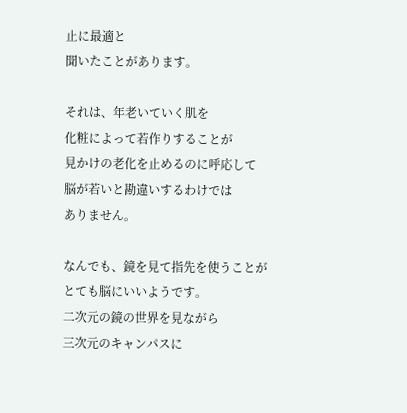止に最適と
聞いたことがあります。

それは、年老いていく肌を
化粧によって若作りすることが
見かけの老化を止めるのに呼応して
脳が若いと勘違いするわけでは
ありません。

なんでも、鏡を見て指先を使うことが
とても脳にいいようです。
二次元の鏡の世界を見ながら
三次元のキャンパスに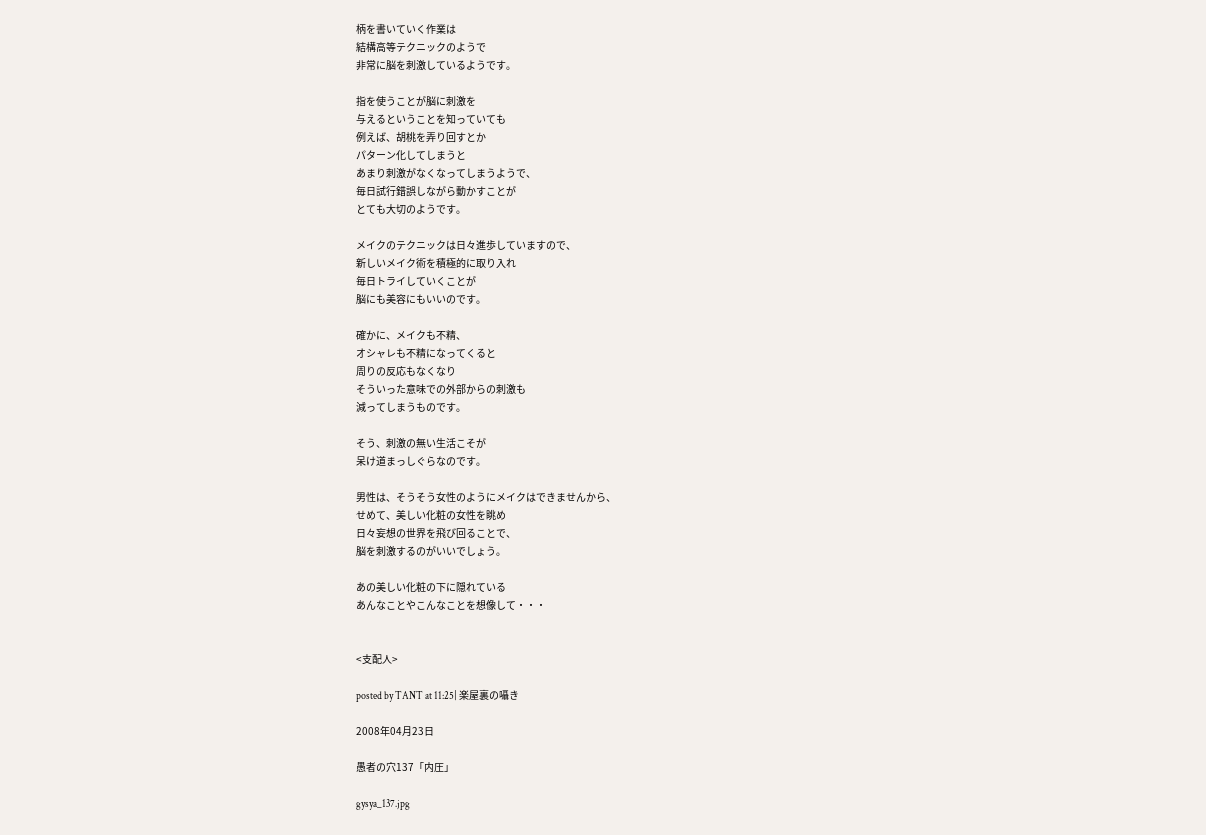柄を書いていく作業は
結構高等テクニックのようで
非常に脳を刺激しているようです。

指を使うことが脳に刺激を
与えるということを知っていても
例えば、胡桃を弄り回すとか
パターン化してしまうと
あまり刺激がなくなってしまうようで、
毎日試行錯誤しながら動かすことが
とても大切のようです。

メイクのテクニックは日々進歩していますので、
新しいメイク術を積極的に取り入れ
毎日トライしていくことが
脳にも美容にもいいのです。

確かに、メイクも不精、
オシャレも不精になってくると
周りの反応もなくなり
そういった意味での外部からの刺激も
減ってしまうものです。

そう、刺激の無い生活こそが
呆け道まっしぐらなのです。

男性は、そうそう女性のようにメイクはできませんから、
せめて、美しい化粧の女性を眺め
日々妄想の世界を飛び回ることで、
脳を刺激するのがいいでしょう。

あの美しい化粧の下に隠れている
あんなことやこんなことを想像して・・・


<支配人>

posted by TANT at 11:25| 楽屋裏の囁き

2008年04月23日

愚者の穴137「内圧」

gysya_137.jpg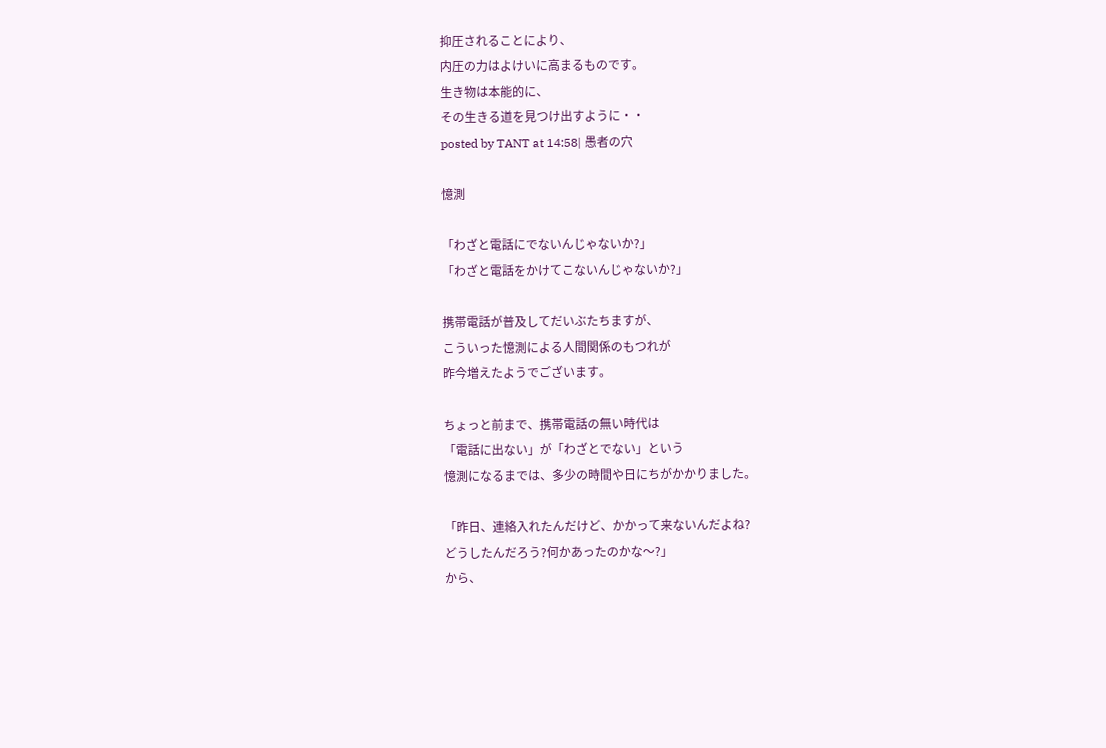抑圧されることにより、
内圧の力はよけいに高まるものです。
生き物は本能的に、
その生きる道を見つけ出すように・・
posted by TANT at 14:58| 愚者の穴

憶測

「わざと電話にでないんじゃないか?」
「わざと電話をかけてこないんじゃないか?」

携帯電話が普及してだいぶたちますが、
こういった憶測による人間関係のもつれが
昨今増えたようでございます。

ちょっと前まで、携帯電話の無い時代は
「電話に出ない」が「わざとでない」という
憶測になるまでは、多少の時間や日にちがかかりました。

「昨日、連絡入れたんだけど、かかって来ないんだよね?
どうしたんだろう?何かあったのかな〜?」
から、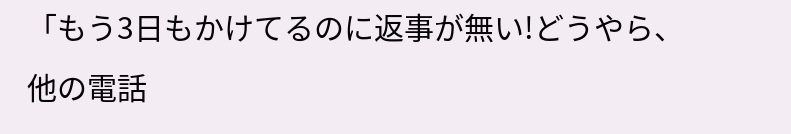「もう3日もかけてるのに返事が無い!どうやら、
他の電話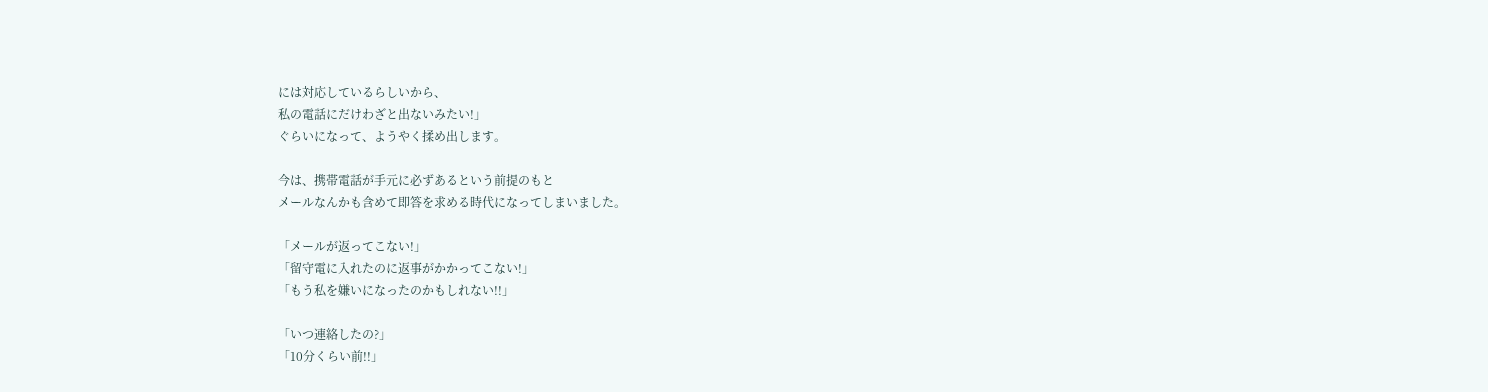には対応しているらしいから、
私の電話にだけわざと出ないみたい!」
ぐらいになって、ようやく揉め出します。

今は、携帯電話が手元に必ずあるという前提のもと
メールなんかも含めて即答を求める時代になってしまいました。

「メールが返ってこない!」
「留守電に入れたのに返事がかかってこない!」
「もう私を嫌いになったのかもしれない!!」

「いつ連絡したの?」
「10分くらい前!!」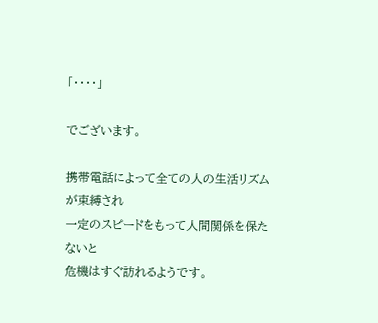「・・・・」

でございます。

携帯電話によって全ての人の生活リズムが束縛され
一定のスピードをもって人間関係を保たないと
危機はすぐ訪れるようです。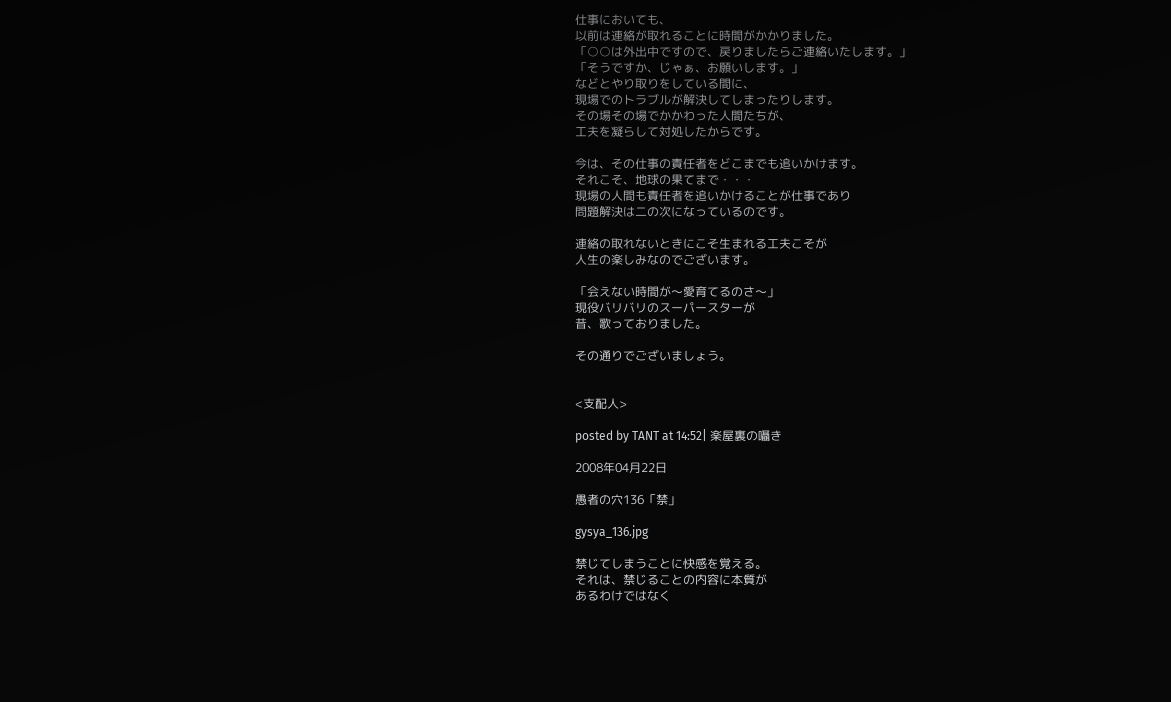仕事においても、
以前は連絡が取れることに時間がかかりました。
「○○は外出中ですので、戻りましたらご連絡いたします。」
「そうですか、じゃぁ、お願いします。」
などとやり取りをしている間に、
現場でのトラブルが解決してしまったりします。
その場その場でかかわった人間たちが、
工夫を凝らして対処したからです。

今は、その仕事の責任者をどこまでも追いかけます。
それこそ、地球の果てまで・・・
現場の人間も責任者を追いかけることが仕事であり
問題解決は二の次になっているのです。

連絡の取れないときにこそ生まれる工夫こそが
人生の楽しみなのでございます。

「会えない時間が〜愛育てるのさ〜」
現役バリバリのスーパースターが
昔、歌っておりました。

その通りでございましょう。


<支配人>

posted by TANT at 14:52| 楽屋裏の囁き

2008年04月22日

愚者の穴136「禁」

gysya_136.jpg

禁じてしまうことに快感を覚える。
それは、禁じることの内容に本質が
あるわけではなく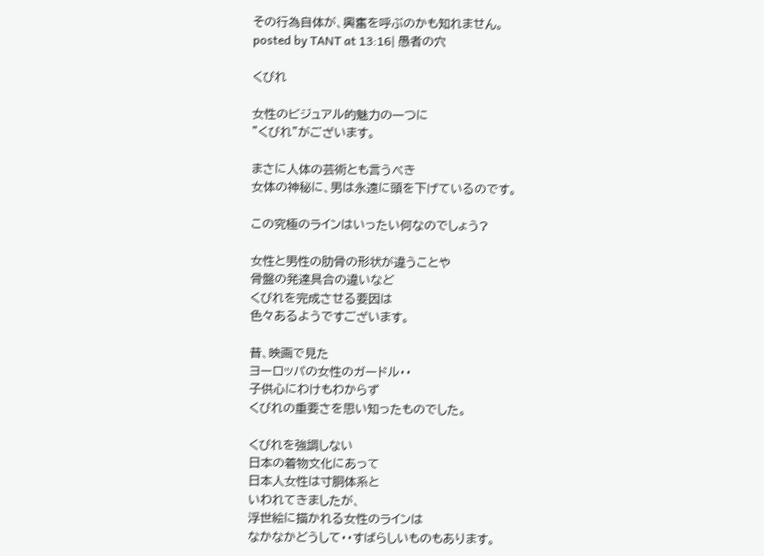その行為自体が、興奮を呼ぶのかも知れません。
posted by TANT at 13:16| 愚者の穴

くびれ

女性のビジュアル的魅力の一つに
”くびれ”がございます。

まさに人体の芸術とも言うべき
女体の神秘に、男は永遠に頭を下げているのです。

この究極のラインはいったい何なのでしょう?

女性と男性の肋骨の形状が違うことや
骨盤の発達具合の違いなど
くびれを完成させる要因は
色々あるようですございます。

昔、映画で見た
ヨーロッパの女性のガードル・・
子供心にわけもわからず
くびれの重要さを思い知ったものでした。

くびれを強調しない
日本の着物文化にあって
日本人女性は寸胴体系と
いわれてきましたが、
浮世絵に描かれる女性のラインは
なかなかどうして・・すばらしいものもあります。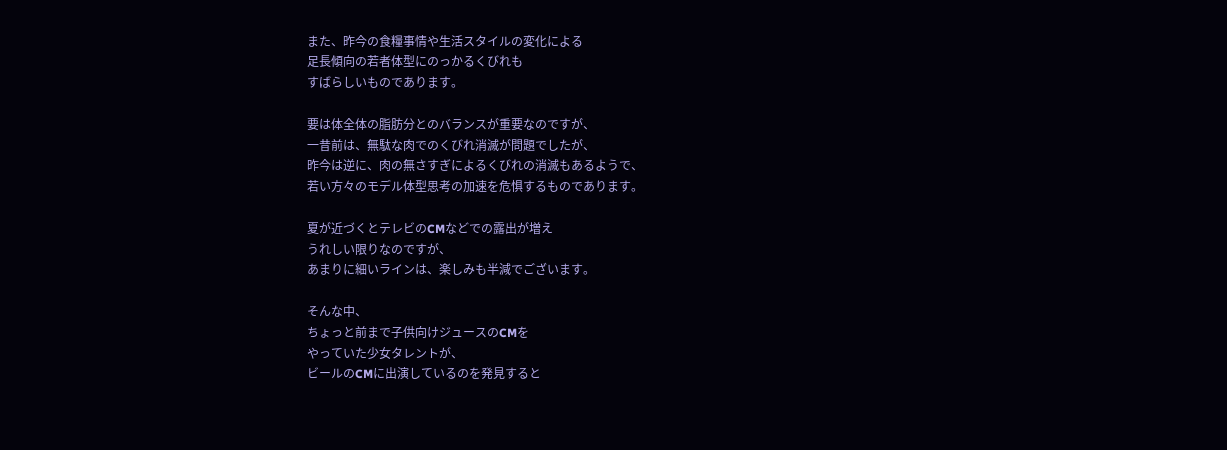また、昨今の食糧事情や生活スタイルの変化による
足長傾向の若者体型にのっかるくびれも
すばらしいものであります。

要は体全体の脂肪分とのバランスが重要なのですが、
一昔前は、無駄な肉でのくびれ消滅が問題でしたが、
昨今は逆に、肉の無さすぎによるくびれの消滅もあるようで、
若い方々のモデル体型思考の加速を危惧するものであります。

夏が近づくとテレビのCMなどでの露出が増え
うれしい限りなのですが、
あまりに細いラインは、楽しみも半減でございます。

そんな中、
ちょっと前まで子供向けジュースのCMを
やっていた少女タレントが、
ビールのCMに出演しているのを発見すると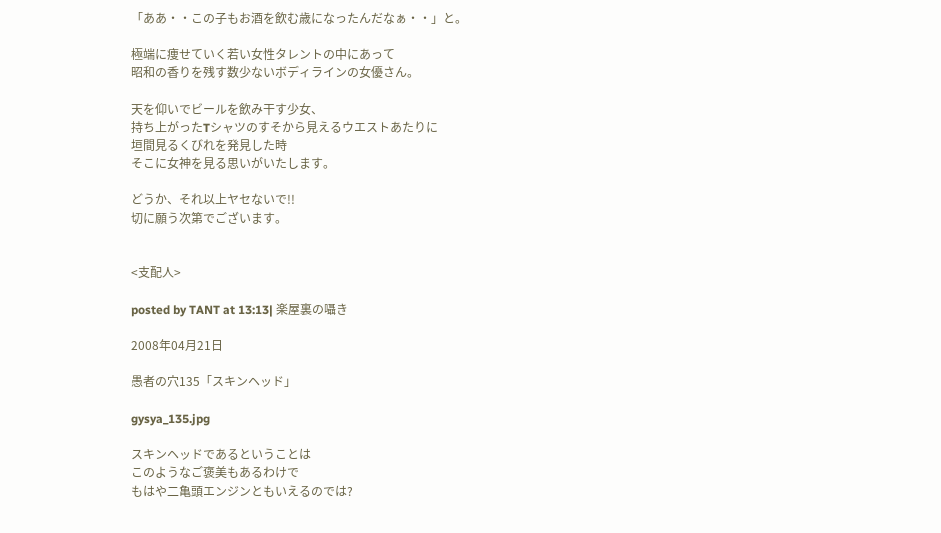「ああ・・この子もお酒を飲む歳になったんだなぁ・・」と。

極端に痩せていく若い女性タレントの中にあって
昭和の香りを残す数少ないボディラインの女優さん。

天を仰いでビールを飲み干す少女、
持ち上がったTシャツのすそから見えるウエストあたりに
垣間見るくびれを発見した時
そこに女神を見る思いがいたします。

どうか、それ以上ヤセないで!!
切に願う次第でございます。


<支配人>

posted by TANT at 13:13| 楽屋裏の囁き

2008年04月21日

愚者の穴135「スキンヘッド」

gysya_135.jpg

スキンヘッドであるということは
このようなご褒美もあるわけで
もはや二亀頭エンジンともいえるのでは?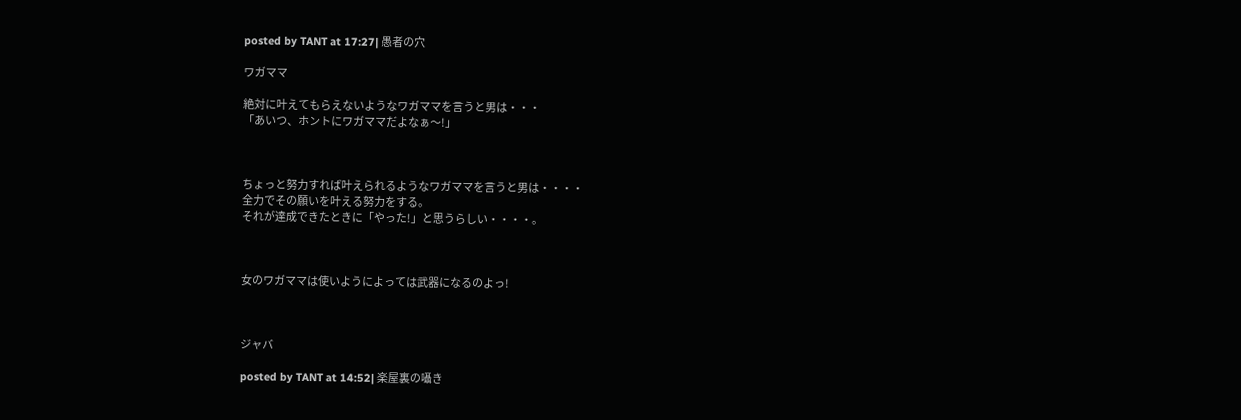posted by TANT at 17:27| 愚者の穴

ワガママ

絶対に叶えてもらえないようなワガママを言うと男は・・・
「あいつ、ホントにワガママだよなぁ〜!」



ちょっと努力すれば叶えられるようなワガママを言うと男は・・・・
全力でその願いを叶える努力をする。
それが達成できたときに「やった!」と思うらしい・・・・。



女のワガママは使いようによっては武器になるのよっ!



ジャバ

posted by TANT at 14:52| 楽屋裏の囁き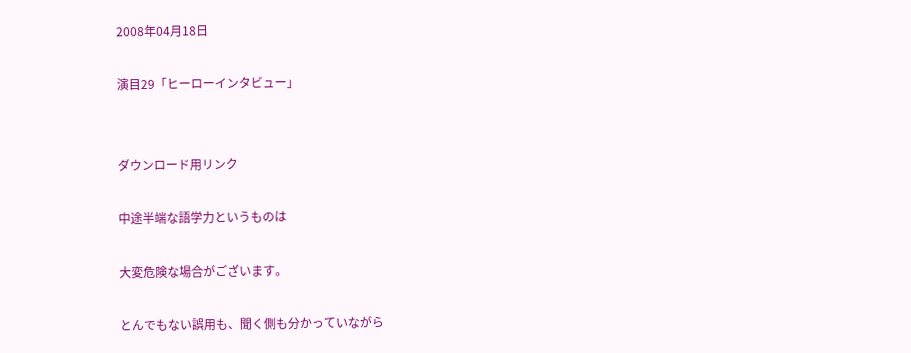2008年04月18日

演目29「ヒーローインタビュー」


ダウンロード用リンク

中途半端な語学力というものは

大変危険な場合がございます。

とんでもない誤用も、聞く側も分かっていながら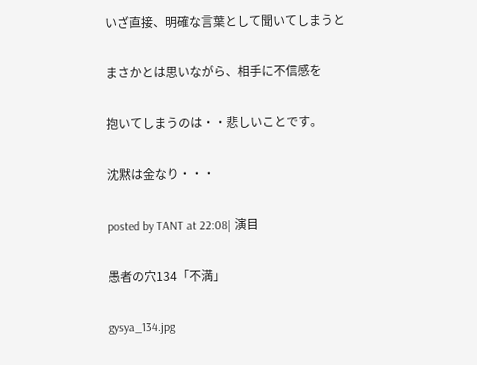いざ直接、明確な言葉として聞いてしまうと

まさかとは思いながら、相手に不信感を

抱いてしまうのは・・悲しいことです。

沈黙は金なり・・・

posted by TANT at 22:08| 演目

愚者の穴134「不満」

gysya_134.jpg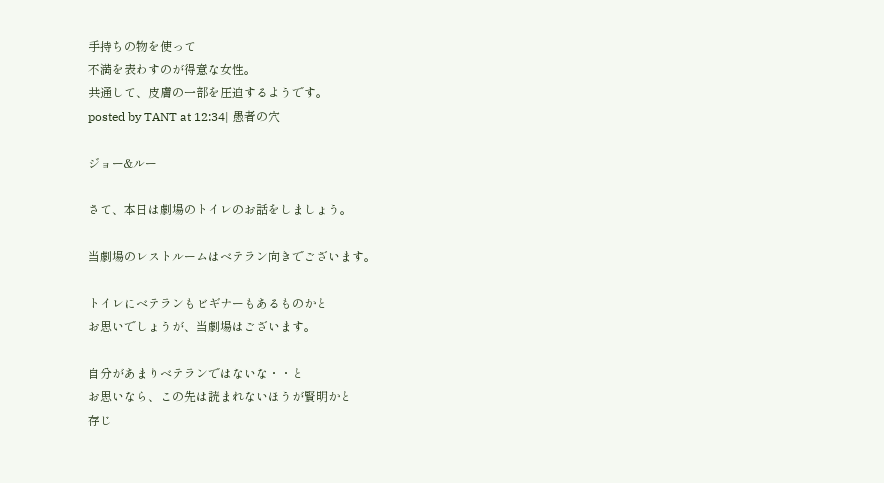手持ちの物を使って
不満を表わすのが得意な女性。
共通して、皮膚の一部を圧迫するようです。
posted by TANT at 12:34| 愚者の穴

ジョー&ルー

さて、本日は劇場のトイレのお話をしましょう。

当劇場のレストルームはベテラン向きでございます。

トイレにベテランもビギナーもあるものかと
お思いでしょうが、当劇場はございます。

自分があまりベテランではないな・・と
お思いなら、この先は読まれないほうが賢明かと
存じ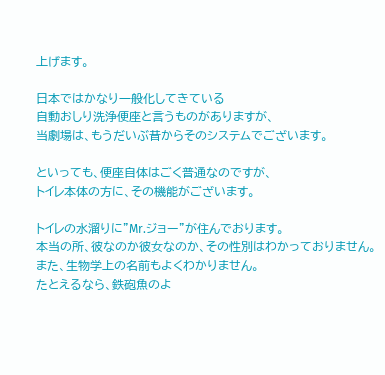上げます。

日本ではかなり一般化してきている
自動おしり洗浄便座と言うものがありますが、
当劇場は、もうだいぶ昔からそのシステムでございます。

といっても、便座自体はごく普通なのですが、
トイレ本体の方に、その機能がございます。

トイレの水溜りに”Mr.ジョー”が住んでおります。
本当の所、彼なのか彼女なのか、その性別はわかっておりません。
また、生物学上の名前もよくわかりません。
たとえるなら、鉄砲魚のよ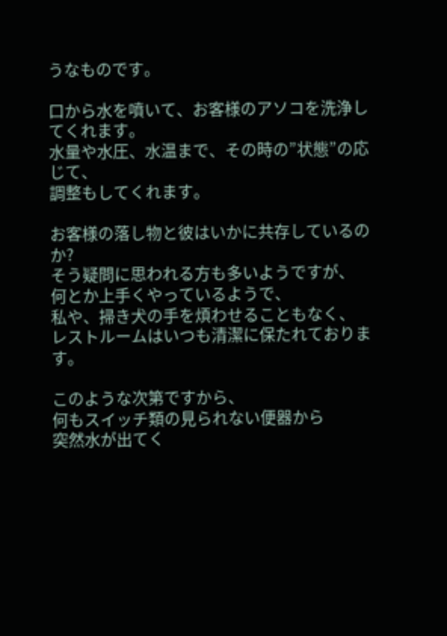うなものです。

口から水を噴いて、お客様のアソコを洗浄してくれます。
水量や水圧、水温まで、その時の”状態”の応じて、
調整もしてくれます。

お客様の落し物と彼はいかに共存しているのか?
そう疑問に思われる方も多いようですが、
何とか上手くやっているようで、
私や、掃き犬の手を煩わせることもなく、
レストルームはいつも清潔に保たれております。

このような次第ですから、
何もスイッチ類の見られない便器から
突然水が出てく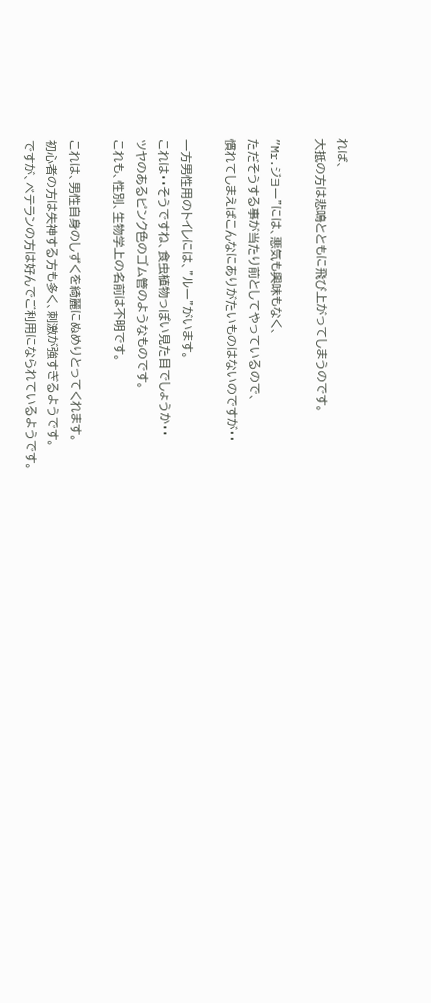れば、
大抵の方は悲鳴とともに飛び上がってしまうのです。

”Mr.ジョー”には、悪気も興味もなく、
ただそうする事が当たり前としてやっているので、
慣れてしまえばこんなにありがたいものはないのですが・・

一方男性用のトイレには、”ルー”がいます。
これは・・そうですね、食虫植物っぽい見た目でしょうか・・
ツヤのあるピンク色のゴム管のようなものです。
これも、性別、生物学上の名前は不明です。

これは、男性自身のしずくを綺麗にぬめりとってくれます。
初心者の方は失神する方も多く、刺激が強すぎるようです。
ですが、ベテランの方は好んでご利用になられているようです。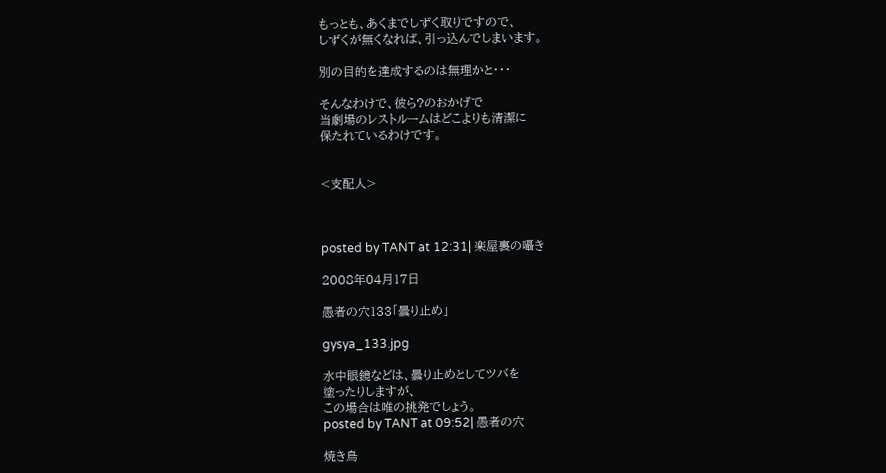もっとも、あくまでしずく取りですので、
しずくが無くなれば、引っ込んでしまいます。

別の目的を達成するのは無理かと・・・

そんなわけで、彼ら?のおかげで
当劇場のレストルームはどこよりも清潔に
保たれているわけです。


<支配人>



posted by TANT at 12:31| 楽屋裏の囁き

2008年04月17日

愚者の穴133「曇り止め」

gysya_133.jpg

水中眼鏡などは、曇り止めとしてツバを
塗ったりしますが、
この場合は唯の挑発でしょう。
posted by TANT at 09:52| 愚者の穴

焼き鳥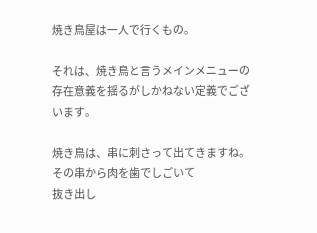焼き鳥屋は一人で行くもの。

それは、焼き鳥と言うメインメニューの
存在意義を揺るがしかねない定義でございます。

焼き鳥は、串に刺さって出てきますね。
その串から肉を歯でしごいて
抜き出し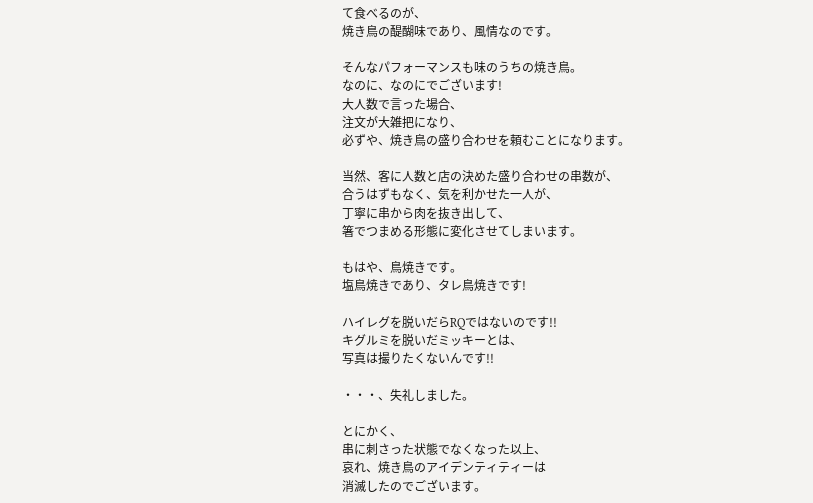て食べるのが、
焼き鳥の醍醐味であり、風情なのです。

そんなパフォーマンスも味のうちの焼き鳥。
なのに、なのにでございます!
大人数で言った場合、
注文が大雑把になり、
必ずや、焼き鳥の盛り合わせを頼むことになります。

当然、客に人数と店の決めた盛り合わせの串数が、
合うはずもなく、気を利かせた一人が、
丁寧に串から肉を抜き出して、
箸でつまめる形態に変化させてしまいます。

もはや、鳥焼きです。
塩鳥焼きであり、タレ鳥焼きです!

ハイレグを脱いだらRQではないのです!!
キグルミを脱いだミッキーとは、
写真は撮りたくないんです!!

・・・、失礼しました。

とにかく、
串に刺さった状態でなくなった以上、
哀れ、焼き鳥のアイデンティティーは
消滅したのでございます。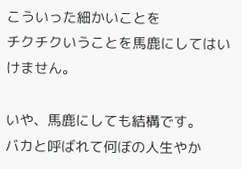こういった細かいことを
チクチクいうことを馬鹿にしてはいけません。

いや、馬鹿にしても結構です。
バカと呼ばれて何ぼの人生やか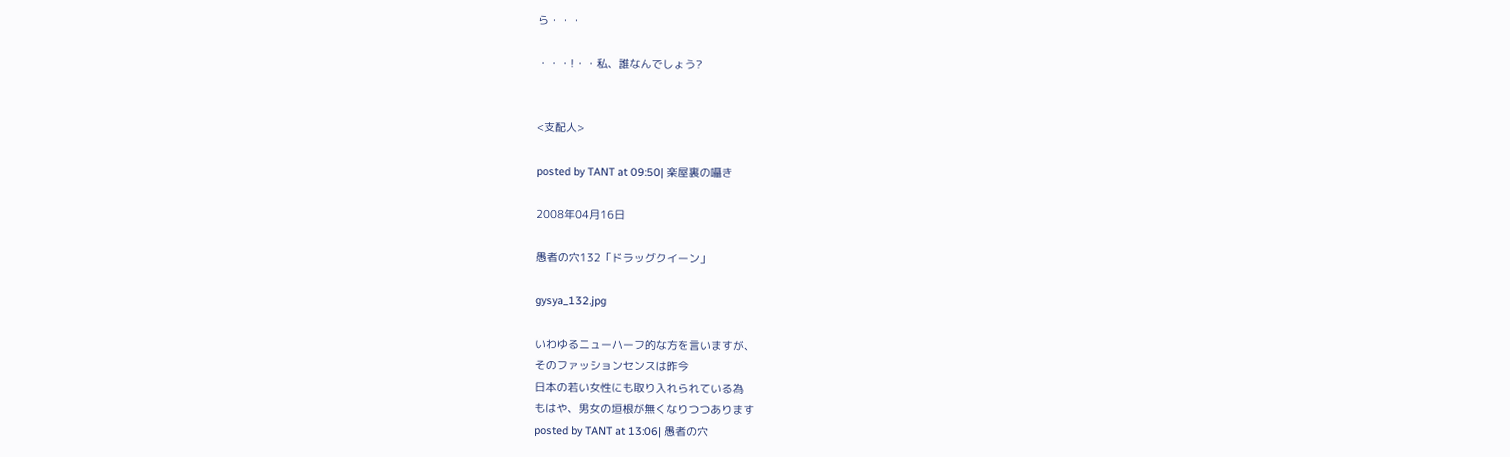ら・・・

・・・!・・私、誰なんでしょう?


<支配人>

posted by TANT at 09:50| 楽屋裏の囁き

2008年04月16日

愚者の穴132「ドラッグクイーン」

gysya_132.jpg

いわゆるニューハーフ的な方を言いますが、
そのファッションセンスは昨今
日本の若い女性にも取り入れられている為
もはや、男女の垣根が無くなりつつあります
posted by TANT at 13:06| 愚者の穴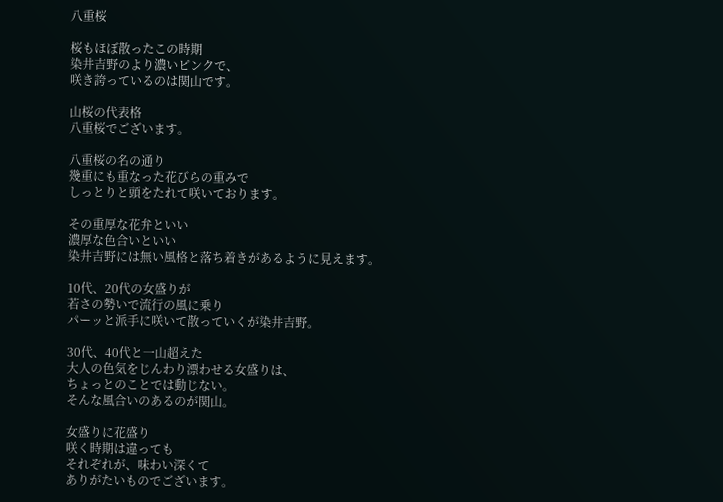八重桜

桜もほぼ散ったこの時期
染井吉野のより濃いピンクで、
咲き誇っているのは関山です。

山桜の代表格
八重桜でございます。

八重桜の名の通り
幾重にも重なった花びらの重みで
しっとりと頭をたれて咲いております。

その重厚な花弁といい
濃厚な色合いといい
染井吉野には無い風格と落ち着きがあるように見えます。

10代、20代の女盛りが
若さの勢いで流行の風に乗り
パーッと派手に咲いて散っていくが染井吉野。

30代、40代と一山超えた
大人の色気をじんわり漂わせる女盛りは、
ちょっとのことでは動じない。
そんな風合いのあるのが関山。

女盛りに花盛り
咲く時期は違っても
それぞれが、味わい深くて
ありがたいものでございます。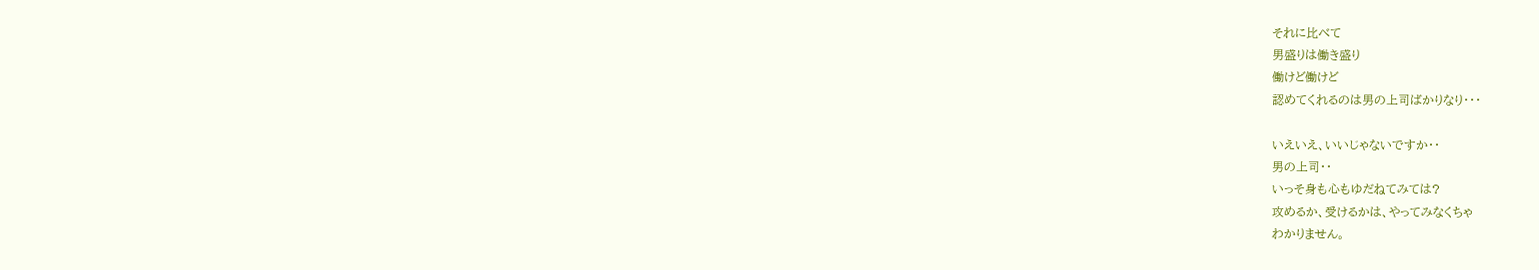それに比べて
男盛りは働き盛り
働けど働けど
認めてくれるのは男の上司ばかりなり・・・

いえいえ、いいじゃないですか・・
男の上司・・
いっそ身も心もゆだねてみては?
攻めるか、受けるかは、やってみなくちゃ
わかりません。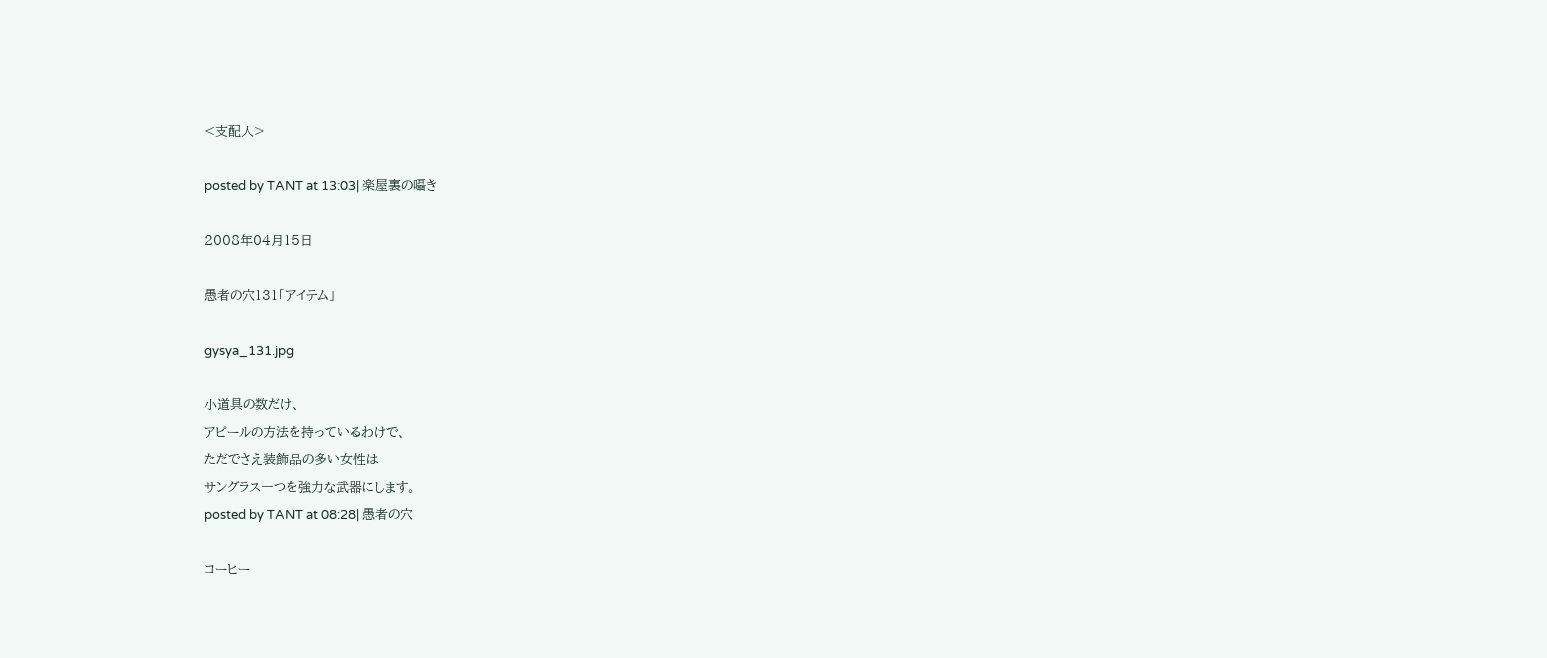<支配人>

posted by TANT at 13:03| 楽屋裏の囁き

2008年04月15日

愚者の穴131「アイテム」

gysya_131.jpg

小道具の数だけ、
アピールの方法を持っているわけで、
ただでさえ装飾品の多い女性は
サングラス一つを強力な武器にします。
posted by TANT at 08:28| 愚者の穴

コーヒー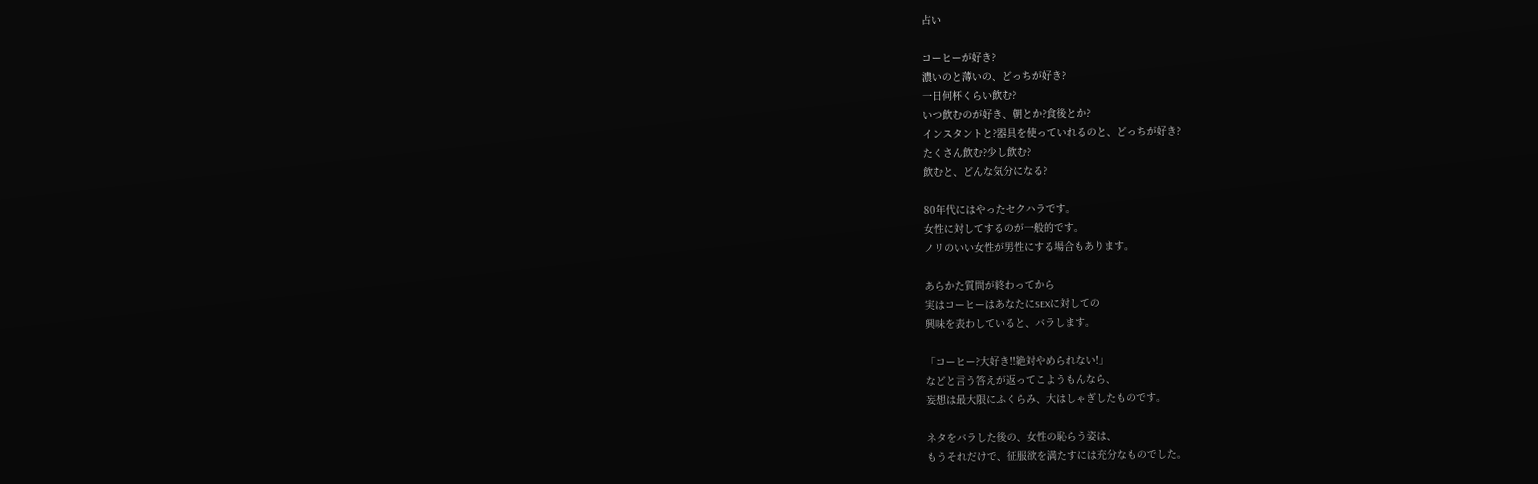占い

コーヒーが好き?
濃いのと薄いの、どっちが好き?
一日何杯くらい飲む?
いつ飲むのが好き、朝とか?食後とか?
インスタントと?器具を使っていれるのと、どっちが好き?
たくさん飲む?少し飲む?
飲むと、どんな気分になる?

80年代にはやったセクハラです。
女性に対してするのが一般的です。
ノリのいい女性が男性にする場合もあります。

あらかた質問が終わってから
実はコーヒーはあなたにSEXに対しての
興味を表わしていると、バラします。

「コーヒー?大好き!!絶対やめられない!」
などと言う答えが返ってこようもんなら、
妄想は最大限にふくらみ、大はしゃぎしたものです。

ネタをバラした後の、女性の恥らう姿は、
もうそれだけで、征服欲を満たすには充分なものでした。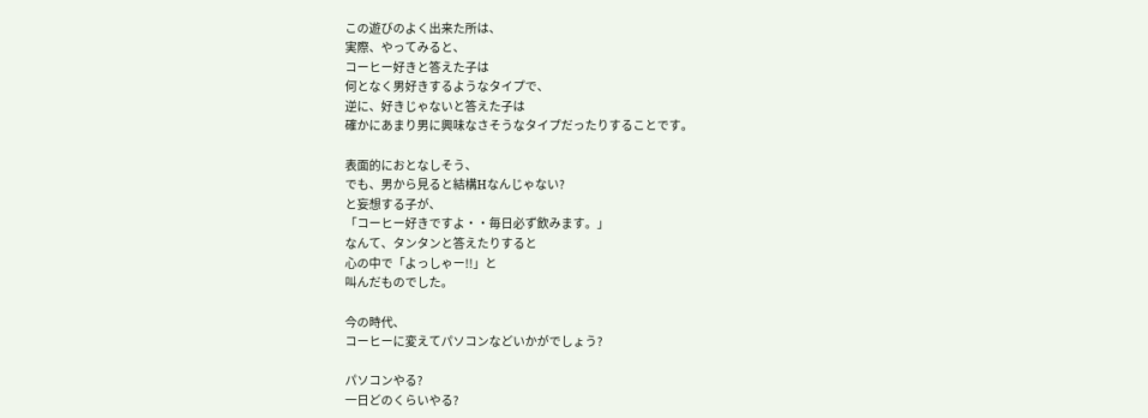この遊びのよく出来た所は、
実際、やってみると、
コーヒー好きと答えた子は
何となく男好きするようなタイプで、
逆に、好きじゃないと答えた子は
確かにあまり男に興味なさそうなタイプだったりすることです。

表面的におとなしそう、
でも、男から見ると結構Hなんじゃない?
と妄想する子が、
「コーヒー好きですよ・・毎日必ず飲みます。」
なんて、タンタンと答えたりすると
心の中で「よっしゃー!!」と
叫んだものでした。

今の時代、
コーヒーに変えてパソコンなどいかがでしょう?

パソコンやる?
一日どのくらいやる?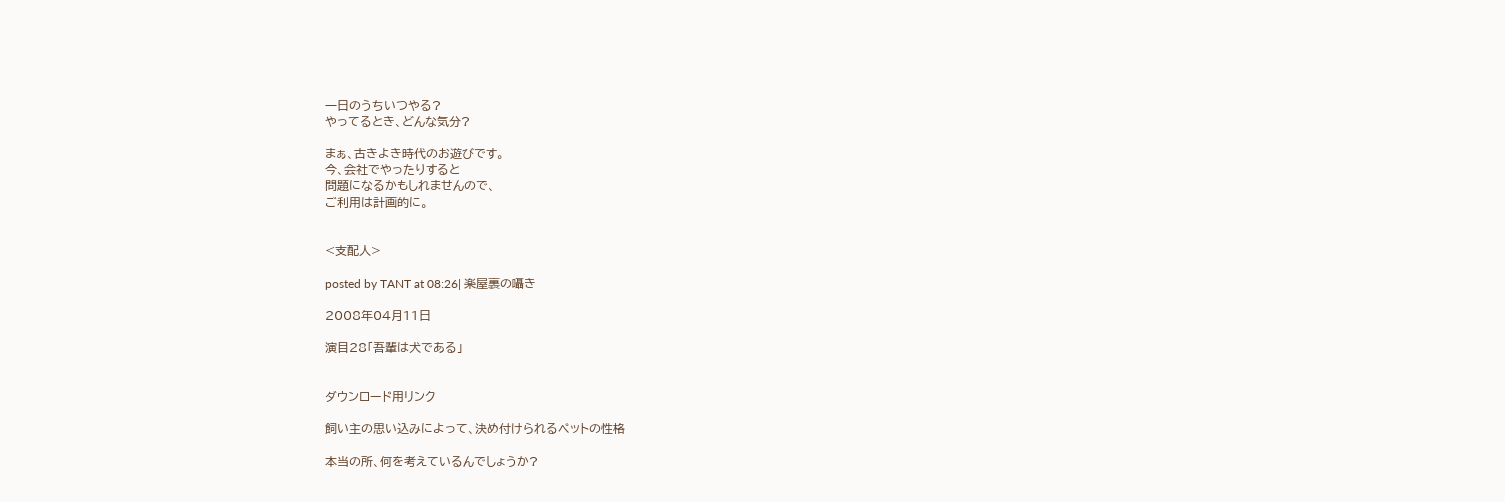一日のうちいつやる?
やってるとき、どんな気分?

まぁ、古きよき時代のお遊びです。
今、会社でやったりすると
問題になるかもしれませんので、
ご利用は計画的に。


<支配人>

posted by TANT at 08:26| 楽屋裏の囁き

2008年04月11日

演目28「吾輩は犬である」


ダウンロード用リンク

飼い主の思い込みによって、決め付けられるペットの性格

本当の所、何を考えているんでしょうか?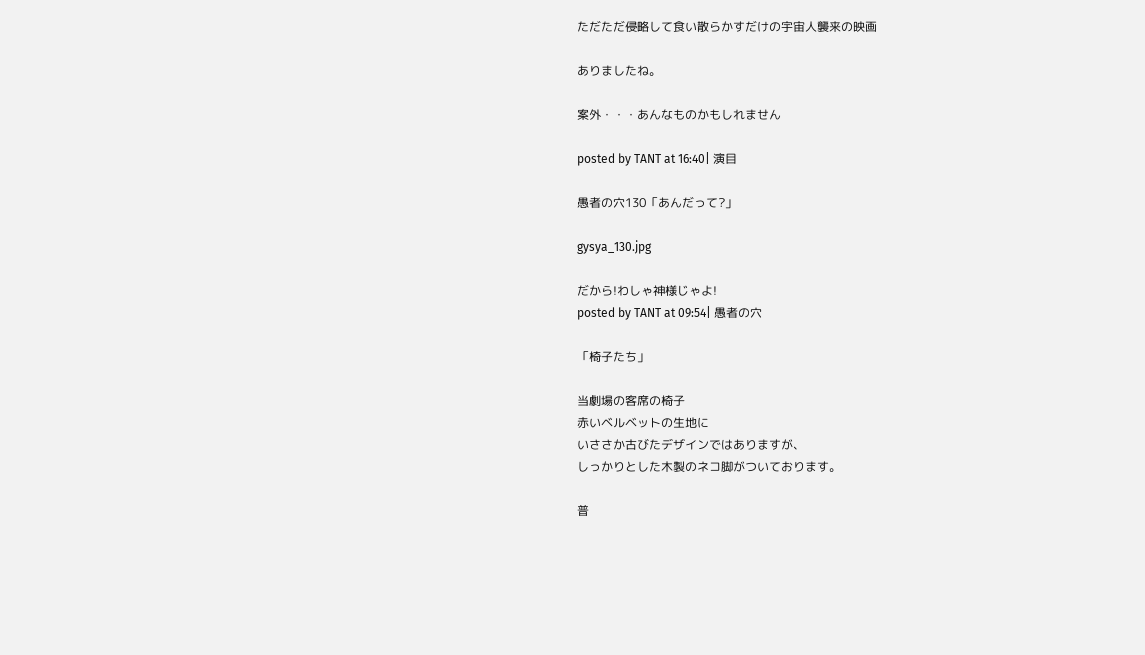ただただ侵略して食い散らかすだけの宇宙人襲来の映画

ありましたね。

案外・・・あんなものかもしれません

posted by TANT at 16:40| 演目

愚者の穴130「あんだって?」

gysya_130.jpg

だから!わしゃ神様じゃよ!
posted by TANT at 09:54| 愚者の穴

「椅子たち」

当劇場の客席の椅子
赤いベルベットの生地に
いささか古びたデザインではありますが、
しっかりとした木製のネコ脚がついております。

普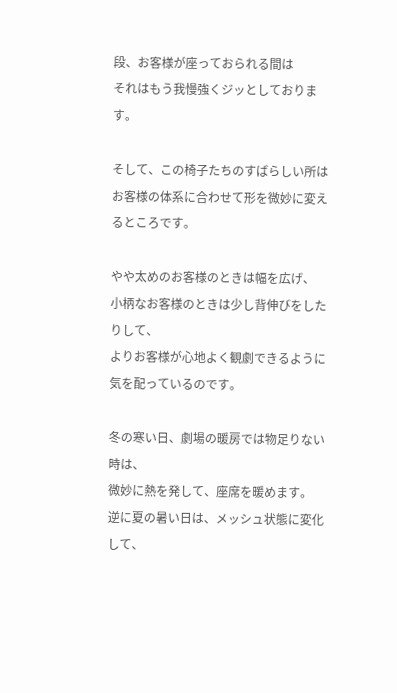段、お客様が座っておられる間は
それはもう我慢強くジッとしております。

そして、この椅子たちのすばらしい所は
お客様の体系に合わせて形を微妙に変えるところです。

やや太めのお客様のときは幅を広げ、
小柄なお客様のときは少し背伸びをしたりして、
よりお客様が心地よく観劇できるように
気を配っているのです。

冬の寒い日、劇場の暖房では物足りない時は、
微妙に熱を発して、座席を暖めます。
逆に夏の暑い日は、メッシュ状態に変化して、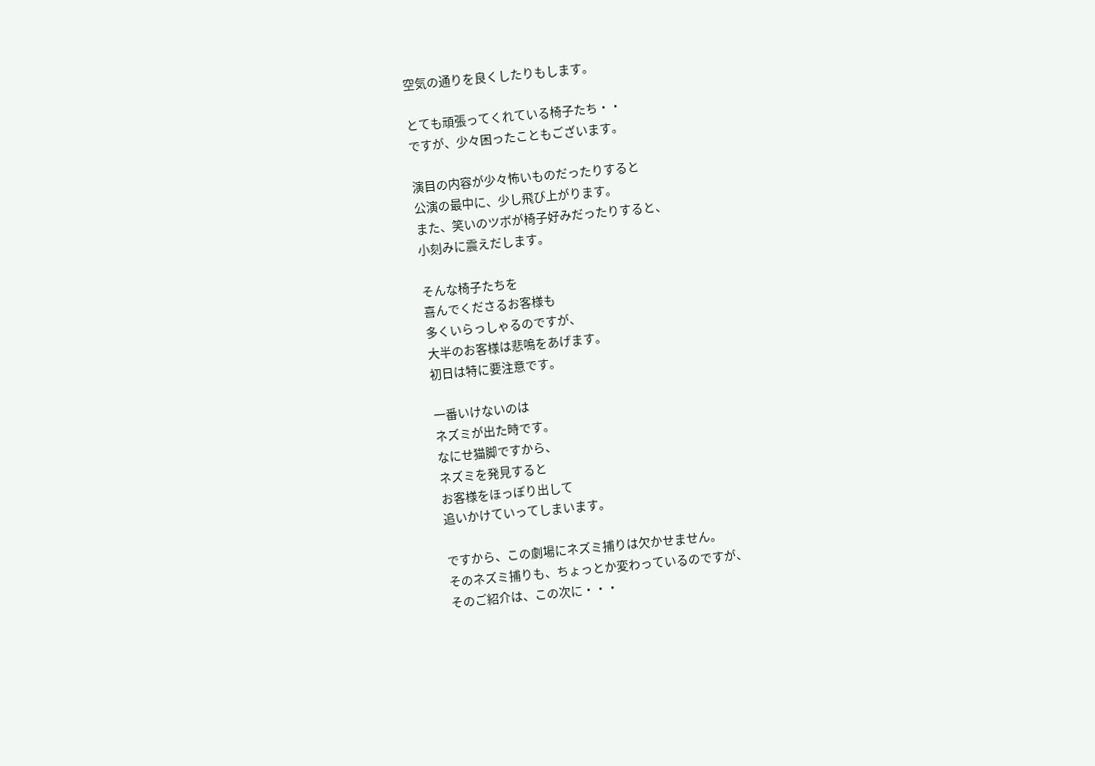空気の通りを良くしたりもします。

とても頑張ってくれている椅子たち・・
ですが、少々困ったこともございます。

演目の内容が少々怖いものだったりすると
公演の最中に、少し飛び上がります。
また、笑いのツボが椅子好みだったりすると、
小刻みに震えだします。

そんな椅子たちを
喜んでくださるお客様も
多くいらっしゃるのですが、
大半のお客様は悲鳴をあげます。
初日は特に要注意です。

一番いけないのは
ネズミが出た時です。
なにせ猫脚ですから、
ネズミを発見すると
お客様をほっぽり出して
追いかけていってしまいます。

ですから、この劇場にネズミ捕りは欠かせません。
そのネズミ捕りも、ちょっとか変わっているのですが、
そのご紹介は、この次に・・・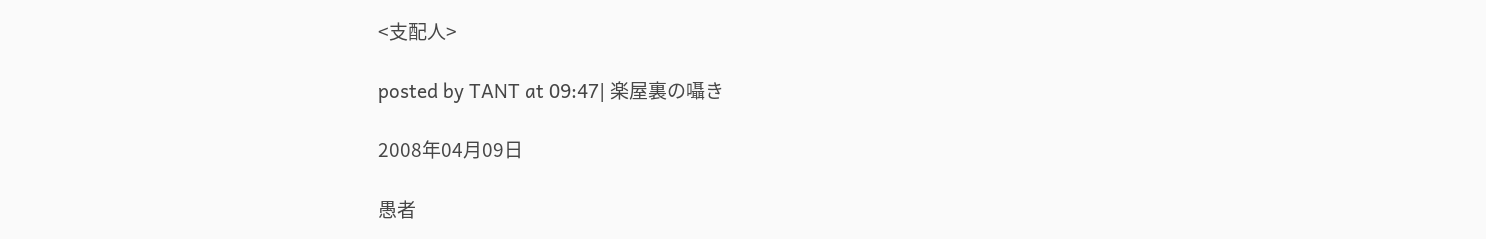<支配人>

posted by TANT at 09:47| 楽屋裏の囁き

2008年04月09日

愚者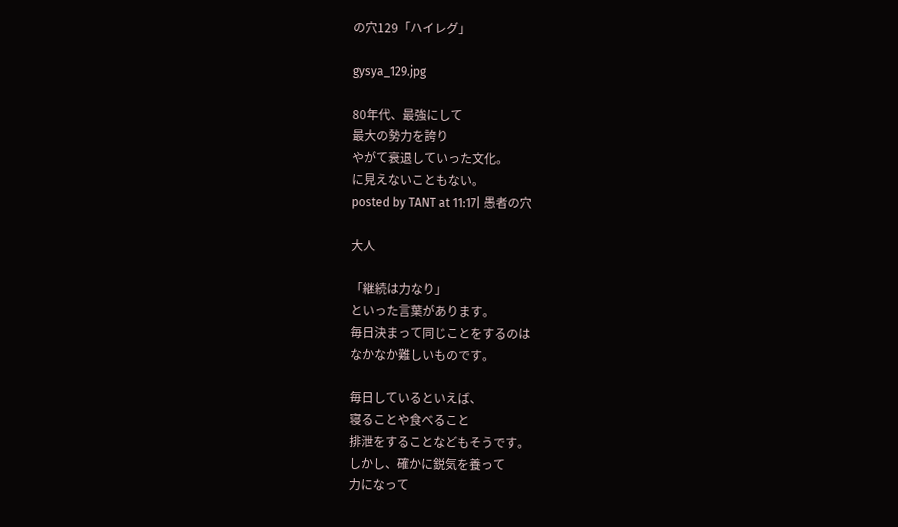の穴129「ハイレグ」

gysya_129.jpg

80年代、最強にして
最大の勢力を誇り
やがて衰退していった文化。
に見えないこともない。
posted by TANT at 11:17| 愚者の穴

大人

「継続は力なり」
といった言葉があります。
毎日決まって同じことをするのは
なかなか難しいものです。

毎日しているといえば、
寝ることや食べること
排泄をすることなどもそうです。
しかし、確かに鋭気を養って
力になって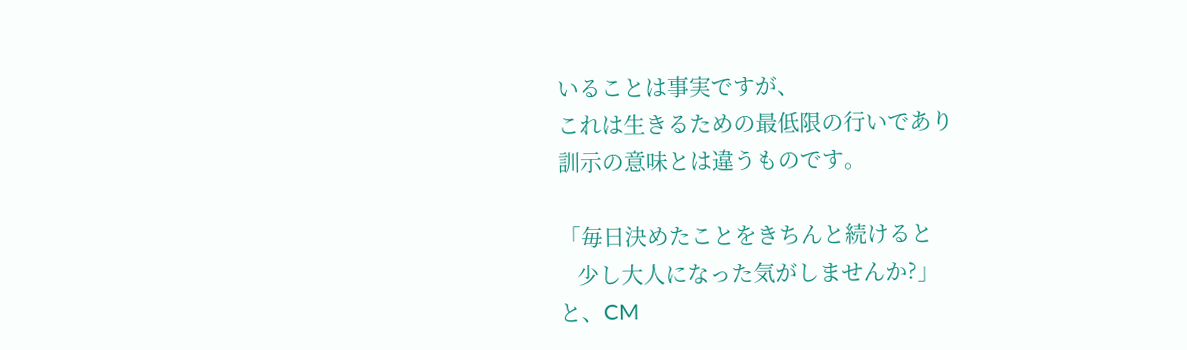いることは事実ですが、
これは生きるための最低限の行いであり
訓示の意味とは違うものです。

「毎日決めたことをきちんと続けると
   少し大人になった気がしませんか?」
と、CM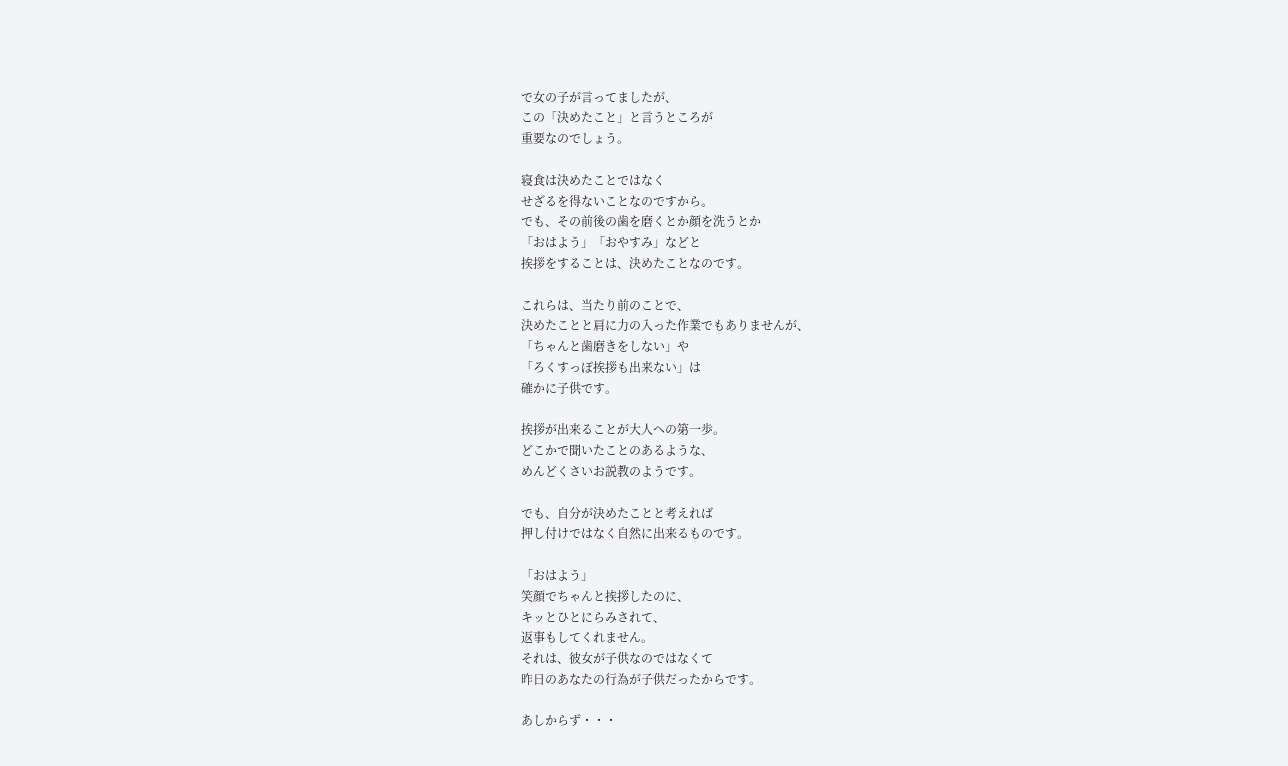で女の子が言ってましたが、
この「決めたこと」と言うところが
重要なのでしょう。

寝食は決めたことではなく
せざるを得ないことなのですから。
でも、その前後の歯を磨くとか顔を洗うとか
「おはよう」「おやすみ」などと
挨拶をすることは、決めたことなのです。

これらは、当たり前のことで、
決めたことと肩に力の入った作業でもありませんが、
「ちゃんと歯磨きをしない」や
「ろくすっぽ挨拶も出来ない」は
確かに子供です。

挨拶が出来ることが大人への第一歩。
どこかで聞いたことのあるような、
めんどくさいお説教のようです。

でも、自分が決めたことと考えれば
押し付けではなく自然に出来るものです。

「おはよう」
笑顔でちゃんと挨拶したのに、
キッとひとにらみされて、
返事もしてくれません。
それは、彼女が子供なのではなくて
昨日のあなたの行為が子供だったからです。

あしからず・・・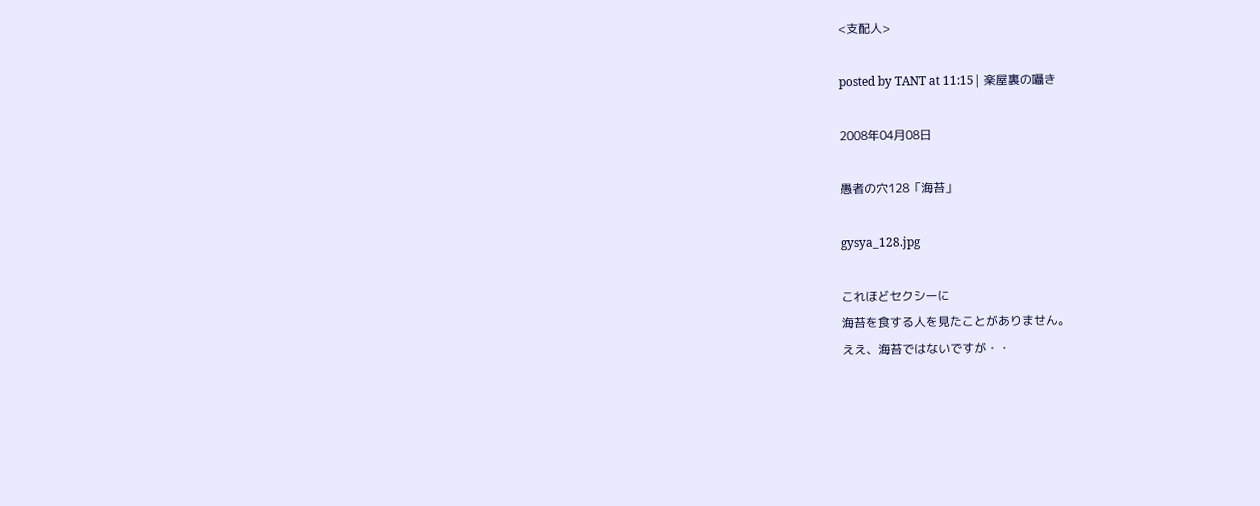<支配人>

posted by TANT at 11:15| 楽屋裏の囁き

2008年04月08日

愚者の穴128「海苔」

gysya_128.jpg

これほどセクシーに
海苔を食する人を見たことがありません。
ええ、海苔ではないですが・・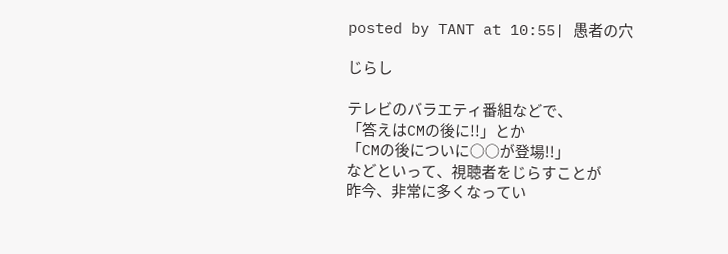posted by TANT at 10:55| 愚者の穴

じらし

テレビのバラエティ番組などで、
「答えはCMの後に!!」とか
「CMの後についに○○が登場!!」
などといって、視聴者をじらすことが
昨今、非常に多くなってい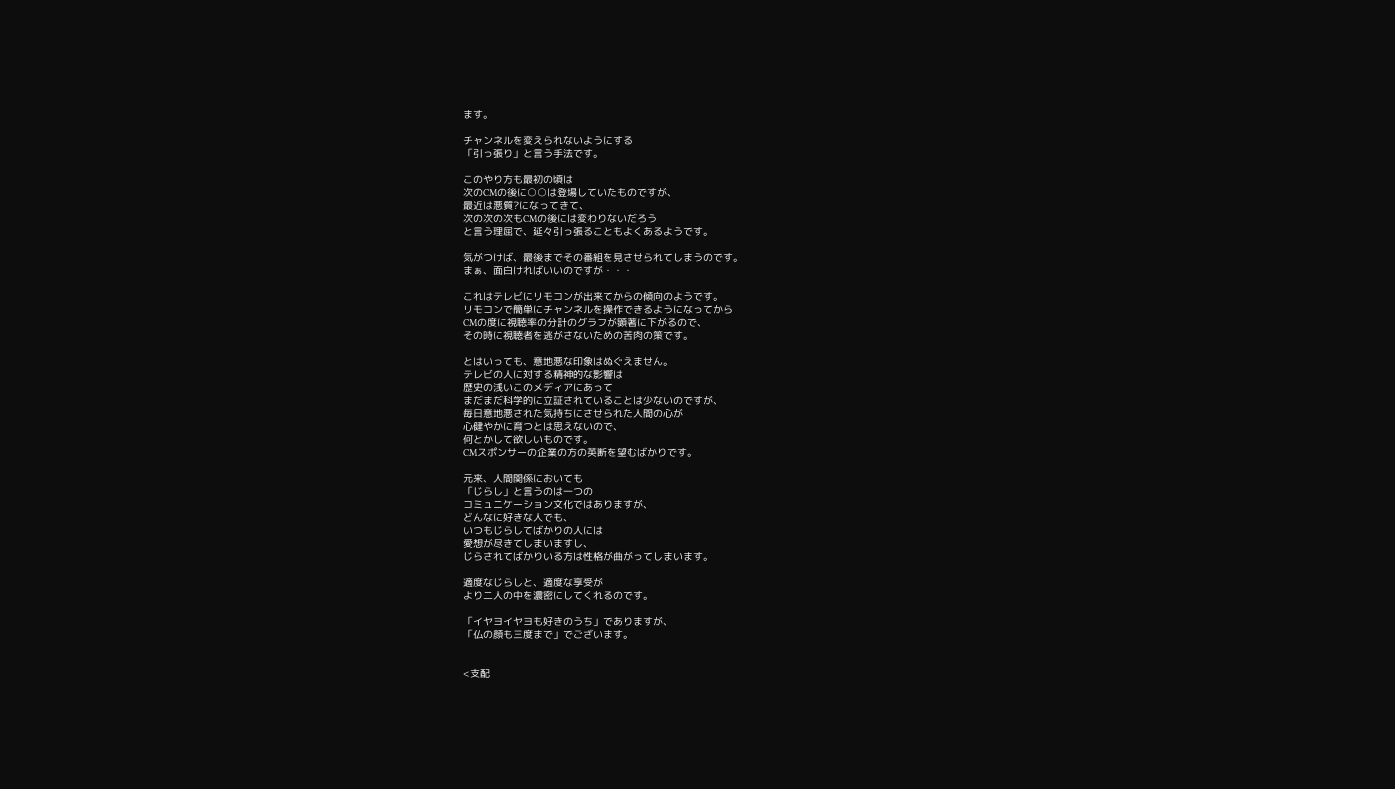ます。

チャンネルを変えられないようにする
「引っ張り」と言う手法です。

このやり方も最初の頃は
次のCMの後に○○は登場していたものですが、
最近は悪質?になってきて、
次の次の次もCMの後には変わりないだろう
と言う理屈で、延々引っ張ることもよくあるようです。

気がつけば、最後までその番組を見させられてしまうのです。
まぁ、面白ければいいのですが・・・

これはテレビにリモコンが出来てからの傾向のようです。
リモコンで簡単にチャンネルを操作できるようになってから
CMの度に視聴率の分計のグラフが顕著に下がるので、
その時に視聴者を逃がさないための苦肉の策です。

とはいっても、意地悪な印象はぬぐえません。
テレビの人に対する精神的な影響は
歴史の浅いこのメディアにあって
まだまだ科学的に立証されていることは少ないのですが、
毎日意地悪された気持ちにさせられた人間の心が
心健やかに育つとは思えないので、
何とかして欲しいものです。
CMスポンサーの企業の方の英断を望むばかりです。

元来、人間関係においても
「じらし」と言うのは一つの
コミュニケーション文化ではありますが、
どんなに好きな人でも、
いつもじらしてばかりの人には
愛想が尽きてしまいますし、
じらされてばかりいる方は性格が曲がってしまいます。

適度なじらしと、適度な享受が
より二人の中を濃密にしてくれるのです。

「イヤヨイヤヨも好きのうち」でありますが、
「仏の顔も三度まで」でございます。


<支配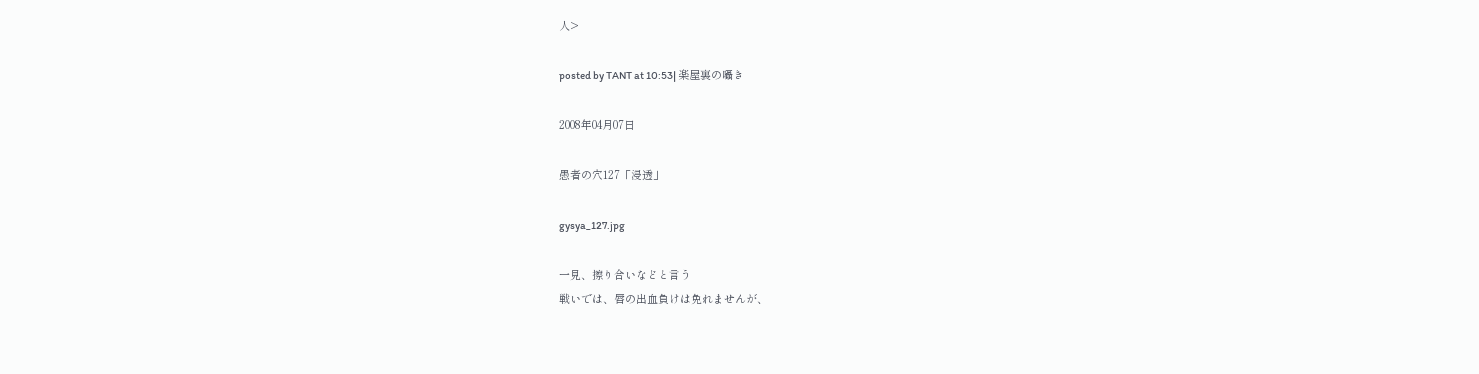人>

posted by TANT at 10:53| 楽屋裏の囁き

2008年04月07日

愚者の穴127「浸透」

gysya_127.jpg

一見、擦り合いなどと言う
戦いでは、唇の出血負けは免れませんが、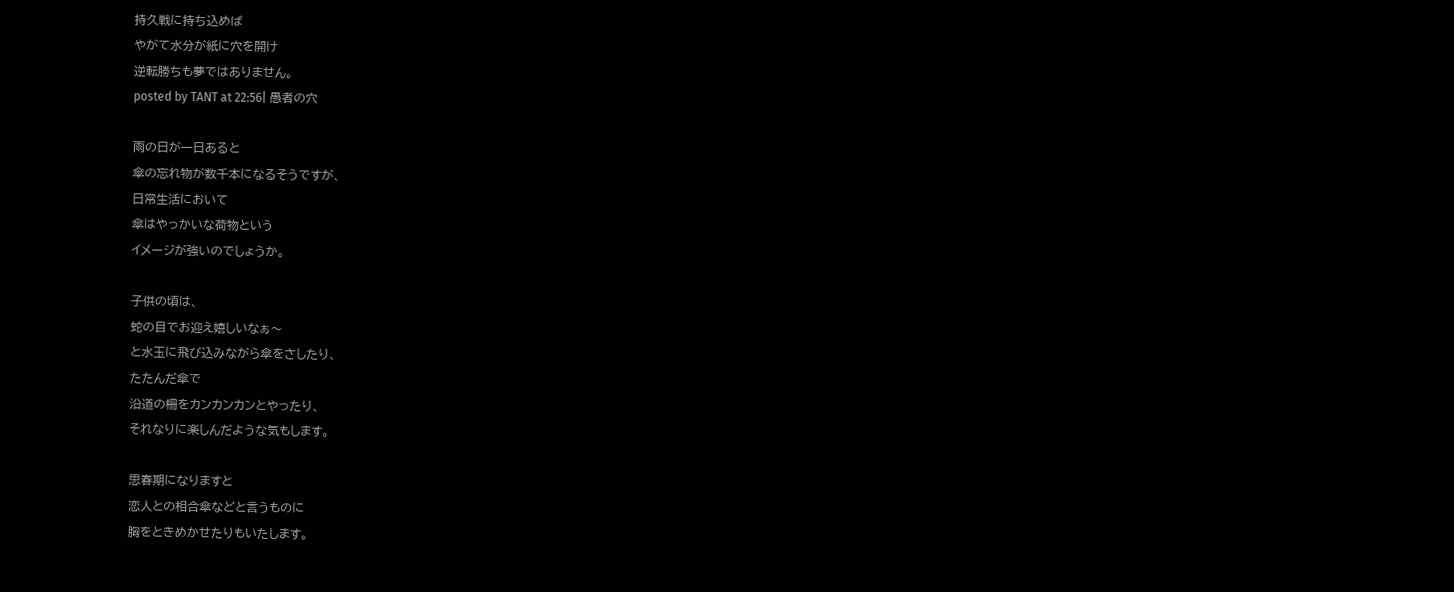持久戦に持ち込めば
やがて水分が紙に穴を開け
逆転勝ちも夢ではありません。
posted by TANT at 22:56| 愚者の穴

雨の日が一日あると
傘の忘れ物が数千本になるそうですが、
日常生活において
傘はやっかいな荷物という
イメージが強いのでしょうか。

子供の頃は、
蛇の目でお迎え嬉しいなぁ〜
と水玉に飛び込みながら傘をさしたり、
たたんだ傘で
沿道の柵をカンカンカンとやったり、
それなりに楽しんだような気もします。

思春期になりますと
恋人との相合傘などと言うものに
胸をときめかせたりもいたします。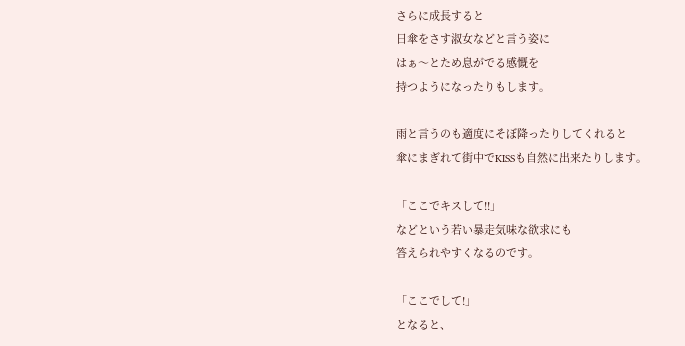さらに成長すると
日傘をさす淑女などと言う姿に
はぁ〜とため息がでる感慨を
持つようになったりもします。

雨と言うのも適度にそぼ降ったりしてくれると
傘にまぎれて街中でKISSも自然に出来たりします。

「ここでキスして!!」
などという若い暴走気味な欲求にも
答えられやすくなるのです。

「ここでして!」
となると、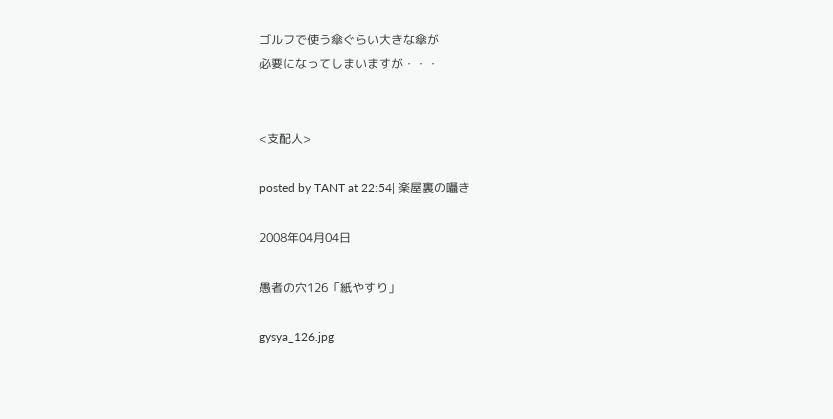ゴルフで使う傘ぐらい大きな傘が
必要になってしまいますが・・・


<支配人>

posted by TANT at 22:54| 楽屋裏の囁き

2008年04月04日

愚者の穴126「紙やすり」

gysya_126.jpg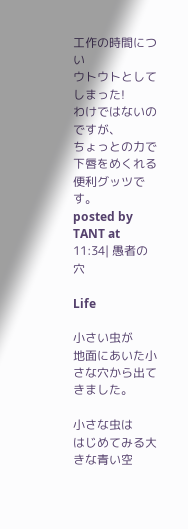工作の時間につい
ウトウトとしてしまった!
わけではないのですが、
ちょっとの力で下唇をめくれる
便利グッツです。
posted by TANT at 11:34| 愚者の穴

Life

小さい虫が
地面にあいた小さな穴から出てきました。

小さな虫は
はじめてみる大きな青い空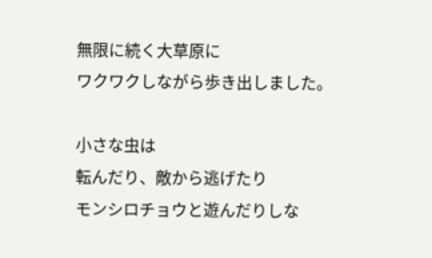無限に続く大草原に
ワクワクしながら歩き出しました。

小さな虫は
転んだり、敵から逃げたり
モンシロチョウと遊んだりしな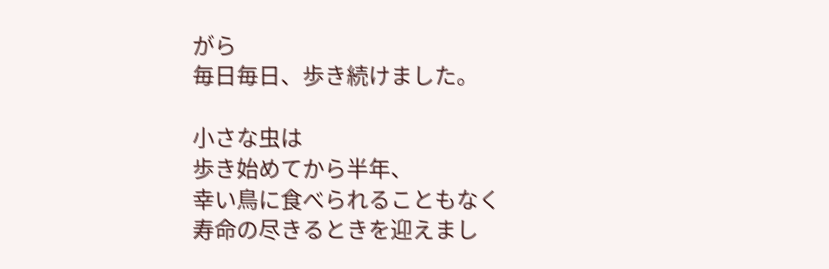がら
毎日毎日、歩き続けました。

小さな虫は
歩き始めてから半年、
幸い鳥に食べられることもなく
寿命の尽きるときを迎えまし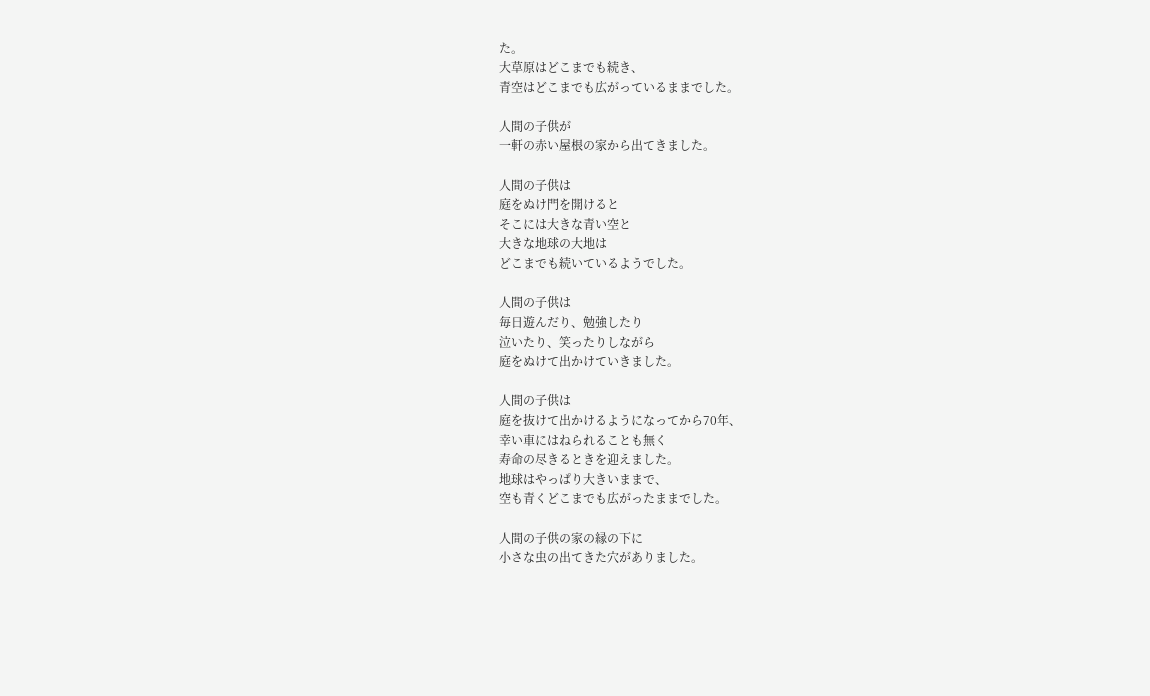た。
大草原はどこまでも続き、
青空はどこまでも広がっているままでした。

人間の子供が
一軒の赤い屋根の家から出てきました。

人間の子供は
庭をぬけ門を開けると
そこには大きな青い空と
大きな地球の大地は
どこまでも続いているようでした。

人間の子供は
毎日遊んだり、勉強したり
泣いたり、笑ったりしながら
庭をぬけて出かけていきました。

人間の子供は
庭を抜けて出かけるようになってから70年、
幸い車にはねられることも無く
寿命の尽きるときを迎えました。
地球はやっぱり大きいままで、
空も青くどこまでも広がったままでした。

人間の子供の家の縁の下に
小さな虫の出てきた穴がありました。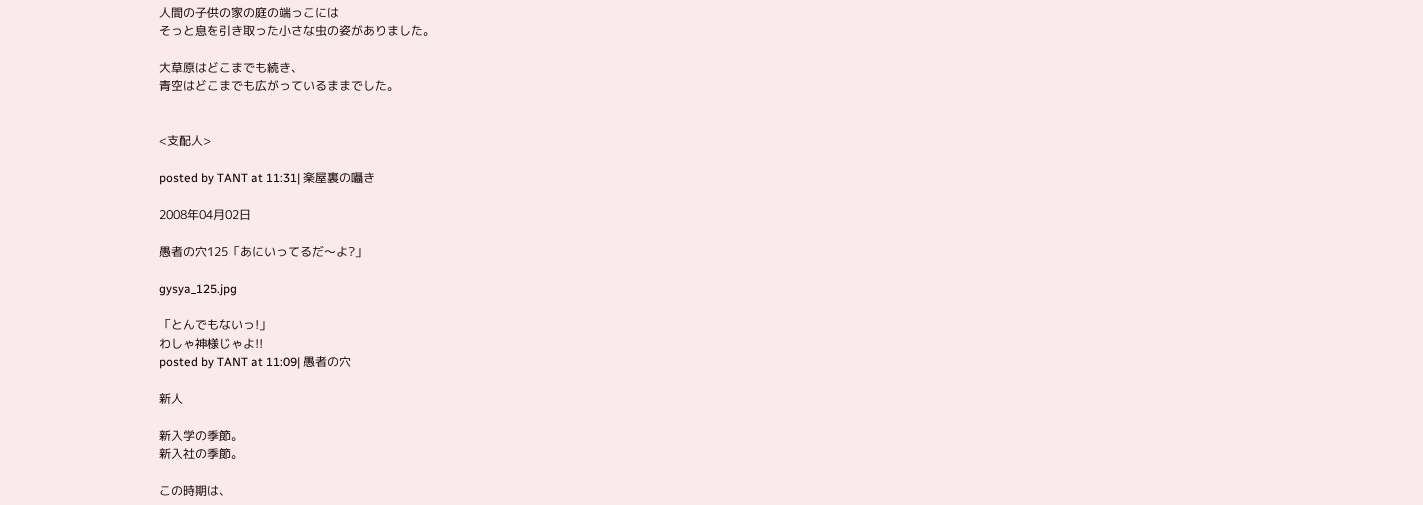人間の子供の家の庭の端っこには
そっと息を引き取った小さな虫の姿がありました。

大草原はどこまでも続き、
青空はどこまでも広がっているままでした。


<支配人>

posted by TANT at 11:31| 楽屋裏の囁き

2008年04月02日

愚者の穴125「あにいってるだ〜よ?」

gysya_125.jpg

「とんでもないっ!」
わしゃ神様じゃよ!!
posted by TANT at 11:09| 愚者の穴

新人

新入学の季節。
新入社の季節。

この時期は、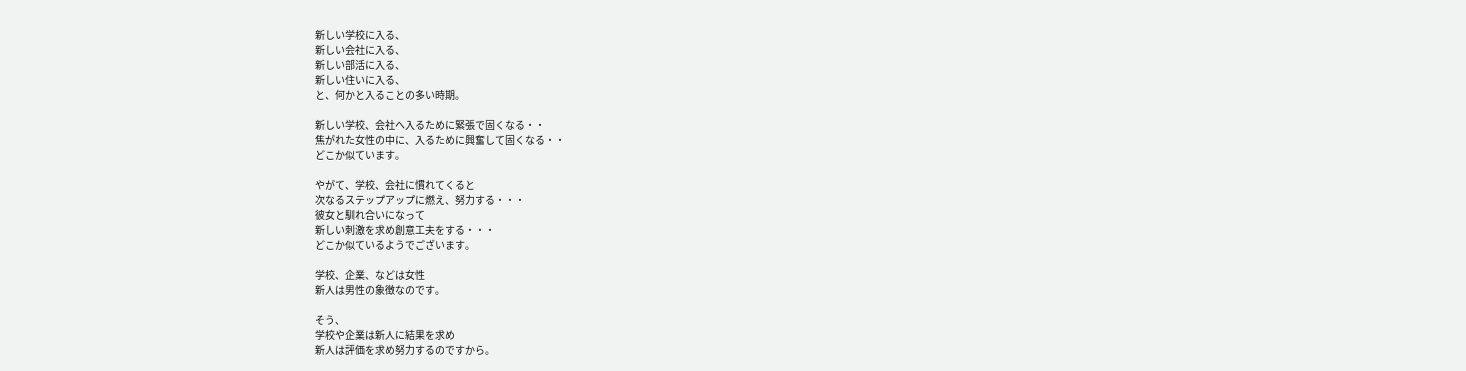新しい学校に入る、
新しい会社に入る、
新しい部活に入る、
新しい住いに入る、
と、何かと入ることの多い時期。

新しい学校、会社へ入るために緊張で固くなる・・
焦がれた女性の中に、入るために興奮して固くなる・・
どこか似ています。

やがて、学校、会社に慣れてくると
次なるステップアップに燃え、努力する・・・
彼女と馴れ合いになって
新しい刺激を求め創意工夫をする・・・
どこか似ているようでございます。

学校、企業、などは女性
新人は男性の象徴なのです。

そう、
学校や企業は新人に結果を求め
新人は評価を求め努力するのですから。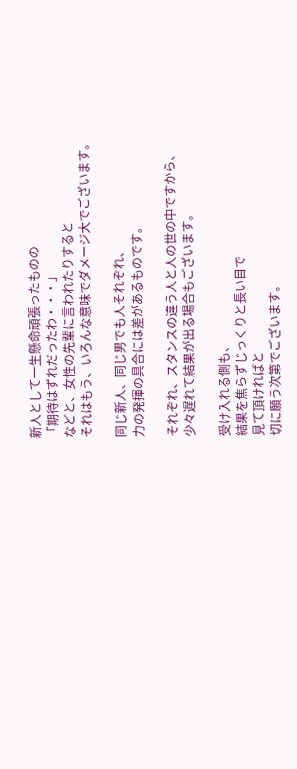新人として一生懸命頑張ったものの
「期待はずれだったわ・・・」
などと、女性の先輩に言われたりすると
それはもう、いろんな意味でダメージ大でございます。

同じ新人、同じ男でも人それぞれ、
力の発揮の具合には差があるものです。

それぞれ、スタンスの違う人と人の世の中ですから、
少々遅れて結果が出る場合もございます。

受け入れる側も、
結果を焦らずじっくりと長い目で
見て頂ければと
切に願う次第でございます。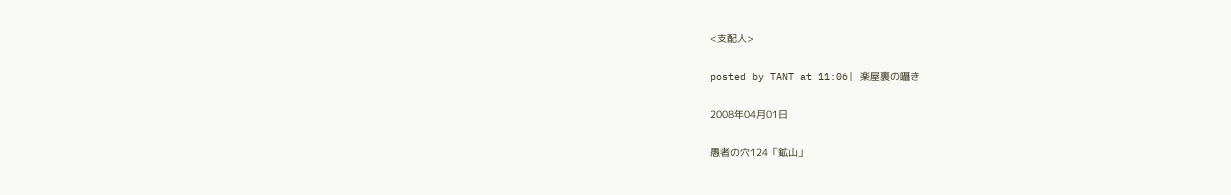<支配人>

posted by TANT at 11:06| 楽屋裏の囁き

2008年04月01日

愚者の穴124「鉱山」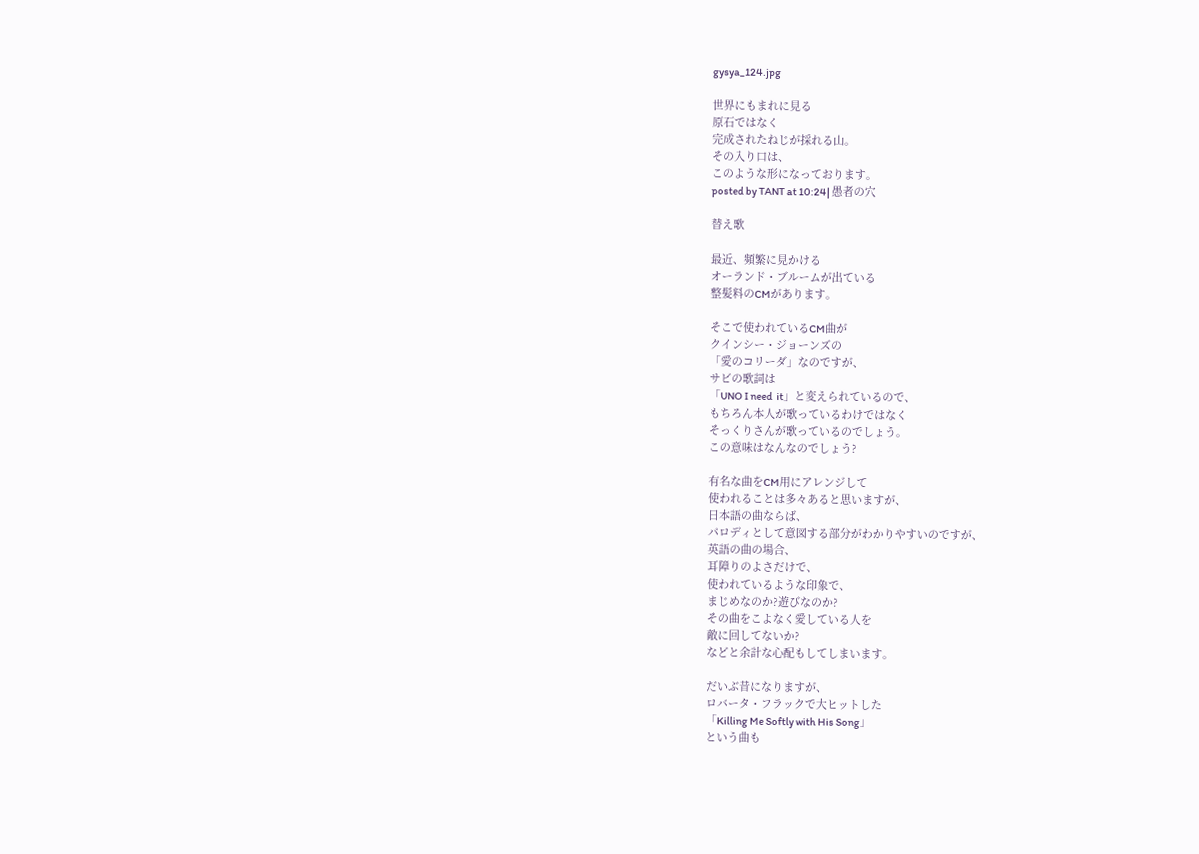gysya_124.jpg

世界にもまれに見る
原石ではなく
完成されたねじが採れる山。
その入り口は、
このような形になっております。
posted by TANT at 10:24| 愚者の穴

替え歌

最近、頻繁に見かける
オーランド・ブルームが出ている
整髪料のCMがあります。

そこで使われているCM曲が
クインシー・ジョーンズの
「愛のコリーダ」なのですが、
サビの歌詞は
「UNO I need  it」と変えられているので、
もちろん本人が歌っているわけではなく
そっくりさんが歌っているのでしょう。
この意味はなんなのでしょう?

有名な曲をCM用にアレンジして
使われることは多々あると思いますが、
日本語の曲ならば、
パロディとして意図する部分がわかりやすいのですが、
英語の曲の場合、
耳障りのよさだけで、
使われているような印象で、
まじめなのか?遊びなのか?
その曲をこよなく愛している人を
敵に回してないか?
などと余計な心配もしてしまいます。

だいぶ昔になりますが、
ロバータ・フラックで大ヒットした
「Killing Me Softly with His Song」
という曲も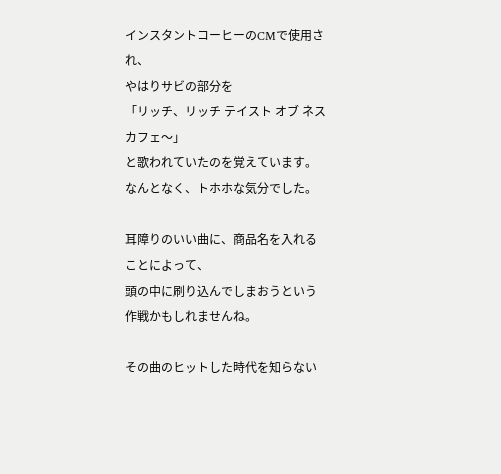インスタントコーヒーのCMで使用され、
やはりサビの部分を
「リッチ、リッチ テイスト オブ ネスカフェ〜」
と歌われていたのを覚えています。
なんとなく、トホホな気分でした。

耳障りのいい曲に、商品名を入れることによって、
頭の中に刷り込んでしまおうという作戦かもしれませんね。

その曲のヒットした時代を知らない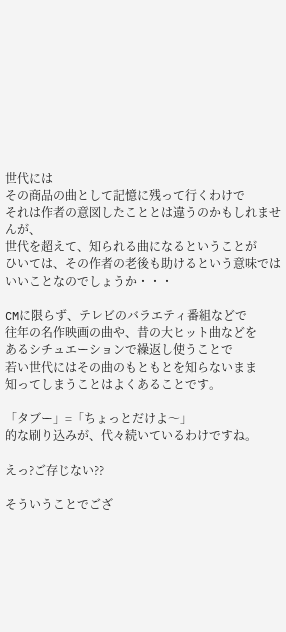世代には
その商品の曲として記憶に残って行くわけで
それは作者の意図したこととは違うのかもしれませんが、
世代を超えて、知られる曲になるということが
ひいては、その作者の老後も助けるという意味では
いいことなのでしょうか・・・

CMに限らず、テレビのバラエティ番組などで
往年の名作映画の曲や、昔の大ヒット曲などを
あるシチュエーションで繰返し使うことで
若い世代にはその曲のもともとを知らないまま
知ってしまうことはよくあることです。

「タブー」=「ちょっとだけよ〜」
的な刷り込みが、代々続いているわけですね。

えっ?ご存じない??

そういうことでござ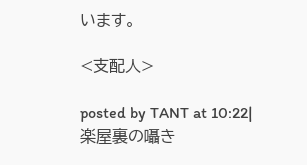います。

<支配人>

posted by TANT at 10:22| 楽屋裏の囁き